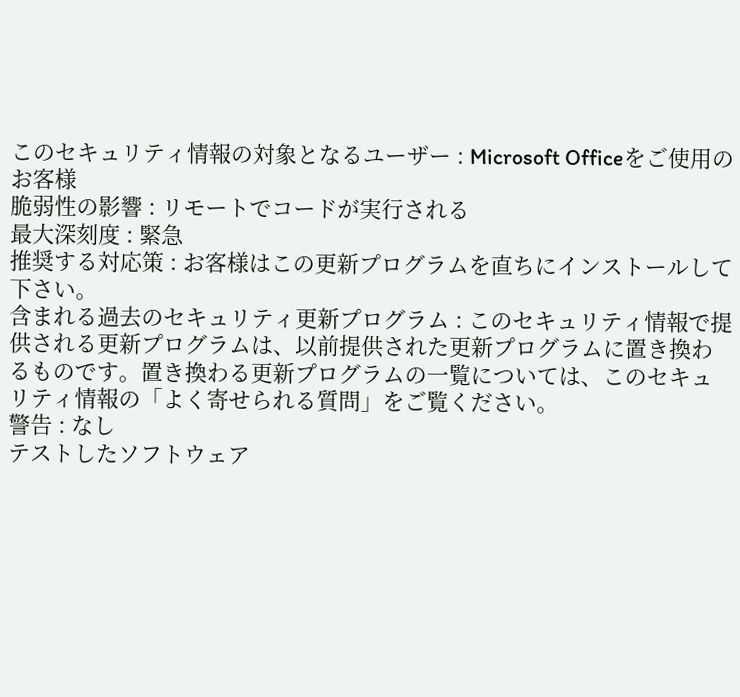このセキュリティ情報の対象となるユーザー : Microsoft Officeをご使用のお客様
脆弱性の影響 : リモートでコードが実行される
最大深刻度 : 緊急
推奨する対応策 : お客様はこの更新プログラムを直ちにインストールして下さい。
含まれる過去のセキュリティ更新プログラム : このセキュリティ情報で提供される更新プログラムは、以前提供された更新プログラムに置き換わるものです。置き換わる更新プログラムの一覧については、このセキュリティ情報の「よく寄せられる質問」をご覧ください。
警告 : なし
テストしたソフトウェア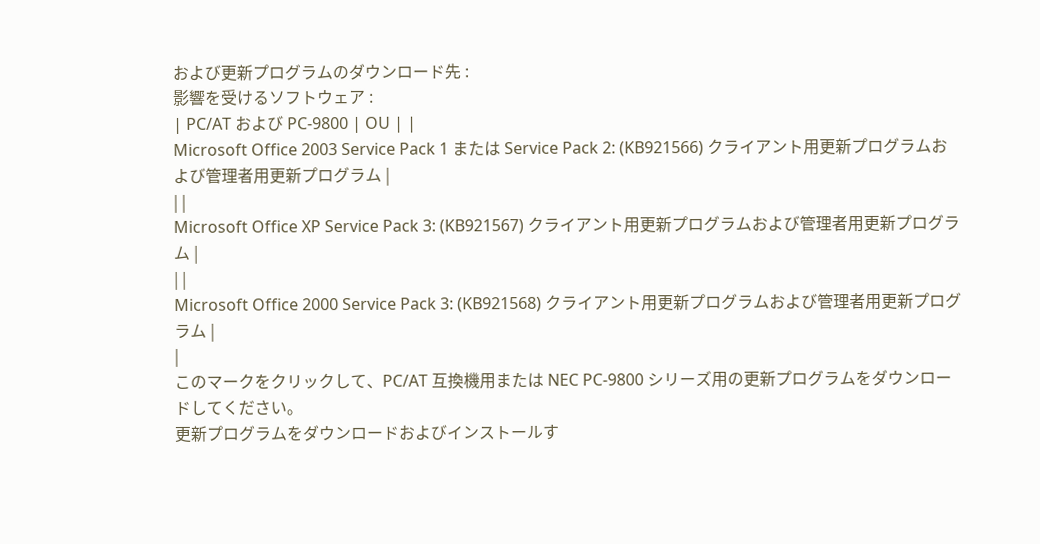および更新プログラムのダウンロード先 :
影響を受けるソフトウェア :
| PC/AT および PC-9800 | OU | |
Microsoft Office 2003 Service Pack 1 または Service Pack 2: (KB921566) クライアント用更新プログラムおよび管理者用更新プログラム |
| |
Microsoft Office XP Service Pack 3: (KB921567) クライアント用更新プログラムおよび管理者用更新プログラム |
| |
Microsoft Office 2000 Service Pack 3: (KB921568) クライアント用更新プログラムおよび管理者用更新プログラム |
|
このマークをクリックして、PC/AT 互換機用または NEC PC-9800 シリーズ用の更新プログラムをダウンロードしてください。
更新プログラムをダウンロードおよびインストールす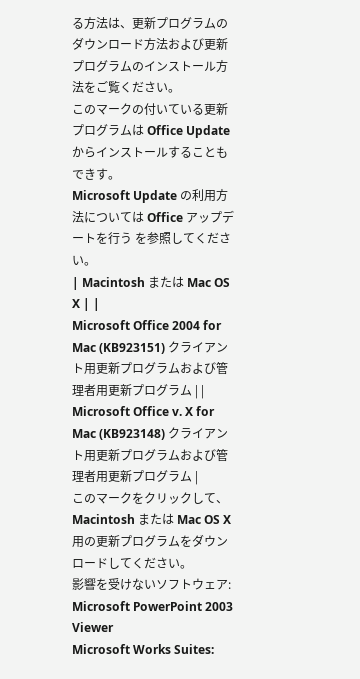る方法は、更新プログラムのダウンロード方法および更新プログラムのインストール方法をご覧ください。
このマークの付いている更新プログラムは Office Update からインストールすることもできす。
Microsoft Update の利用方法については Office アップデートを行う を参照してください。
| Macintosh または Mac OS X | |
Microsoft Office 2004 for Mac (KB923151) クライアント用更新プログラムおよび管理者用更新プログラム | |
Microsoft Office v. X for Mac (KB923148) クライアント用更新プログラムおよび管理者用更新プログラム |
このマークをクリックして、Macintosh または Mac OS X 用の更新プログラムをダウンロードしてください。
影響を受けないソフトウェア:
Microsoft PowerPoint 2003 Viewer
Microsoft Works Suites: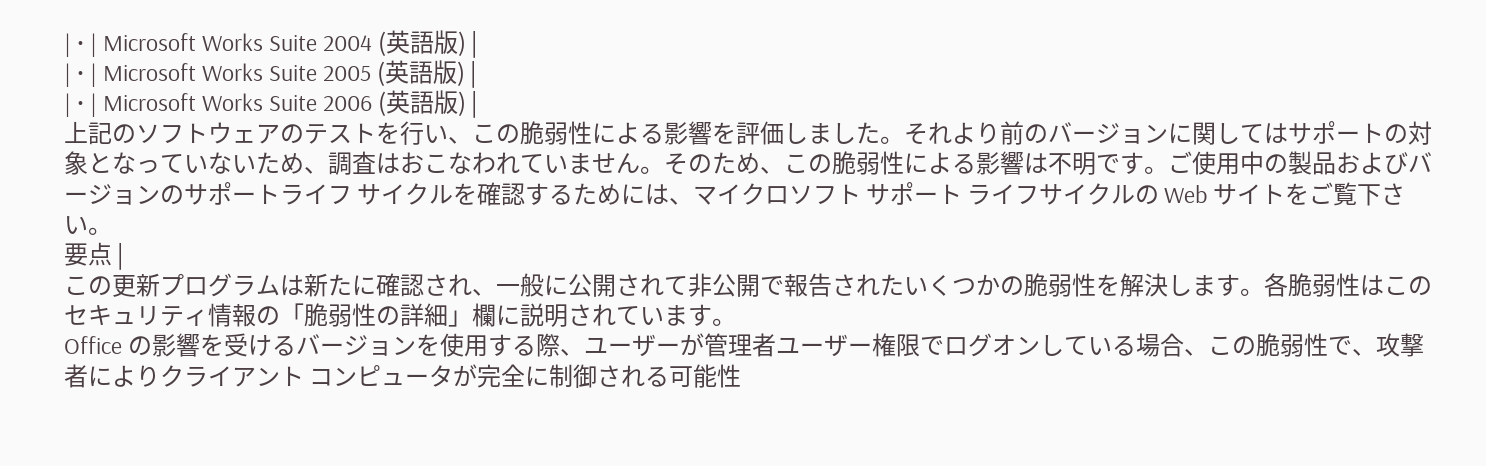| • | Microsoft Works Suite 2004 (英語版) |
| • | Microsoft Works Suite 2005 (英語版) |
| • | Microsoft Works Suite 2006 (英語版) |
上記のソフトウェアのテストを行い、この脆弱性による影響を評価しました。それより前のバージョンに関してはサポートの対象となっていないため、調査はおこなわれていません。そのため、この脆弱性による影響は不明です。ご使用中の製品およびバージョンのサポートライフ サイクルを確認するためには、マイクロソフト サポート ライフサイクルの Web サイトをご覧下さい。
要点 |
この更新プログラムは新たに確認され、一般に公開されて非公開で報告されたいくつかの脆弱性を解決します。各脆弱性はこのセキュリティ情報の「脆弱性の詳細」欄に説明されています。
Office の影響を受けるバージョンを使用する際、ユーザーが管理者ユーザー権限でログオンしている場合、この脆弱性で、攻撃者によりクライアント コンピュータが完全に制御される可能性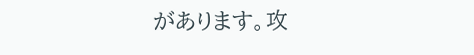があります。攻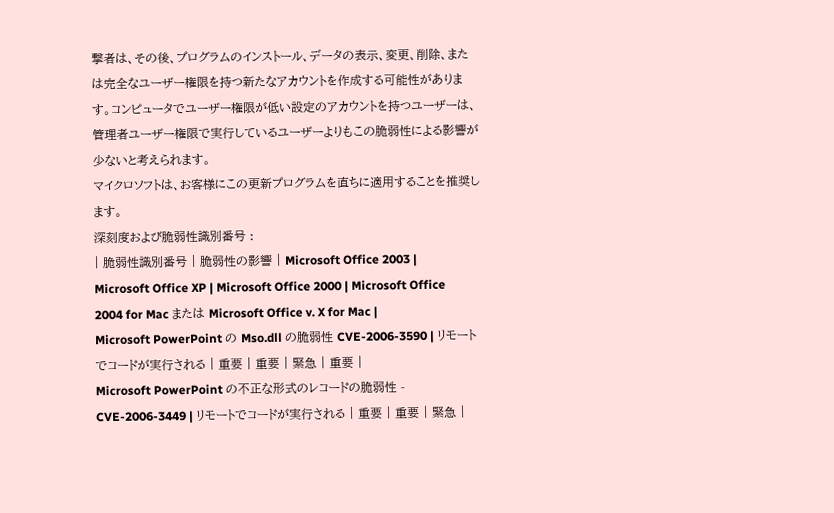撃者は、その後、プログラムのインストール、データの表示、変更、削除、または完全なユーザー権限を持つ新たなアカウントを作成する可能性があります。コンピュータでユーザー権限が低い設定のアカウントを持つユーザーは、管理者ユーザー権限で実行しているユーザーよりもこの脆弱性による影響が少ないと考えられます。
マイクロソフトは、お客様にこの更新プログラムを直ちに適用することを推奨します。
深刻度および脆弱性識別番号 :
| 脆弱性識別番号 | 脆弱性の影響 | Microsoft Office 2003 | Microsoft Office XP | Microsoft Office 2000 | Microsoft Office 2004 for Mac または Microsoft Office v. X for Mac |
Microsoft PowerPoint の Mso.dll の脆弱性 CVE-2006-3590 | リモートでコードが実行される | 重要 | 重要 | 緊急 | 重要 |
Microsoft PowerPoint の不正な形式のレコードの脆弱性 - CVE-2006-3449 | リモートでコードが実行される | 重要 | 重要 | 緊急 |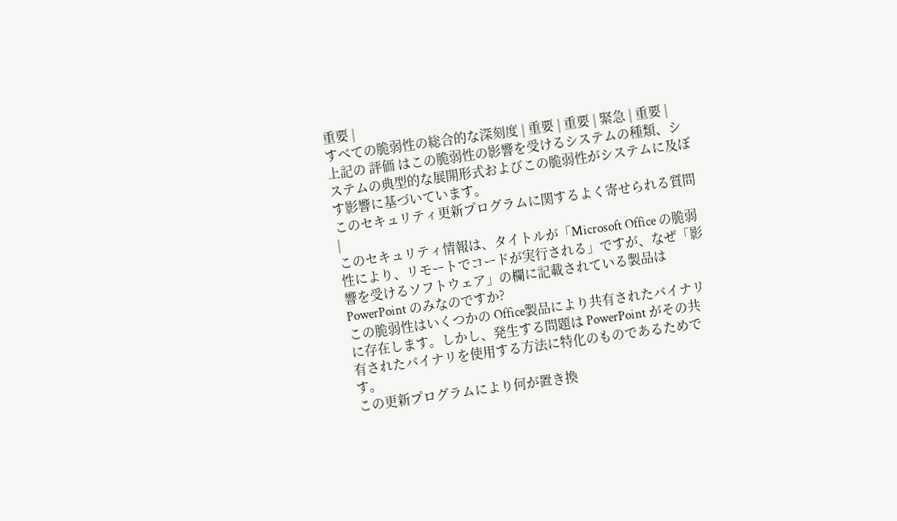重要 |
すべての脆弱性の総合的な深刻度 | 重要 | 重要 | 緊急 | 重要 |
上記の 評価 はこの脆弱性の影響を受けるシステムの種類、システムの典型的な展開形式およびこの脆弱性がシステムに及ぼす影響に基づいています。
このセキュリティ更新プログラムに関するよく寄せられる質問 |
このセキュリティ情報は、タイトルが「Microsoft Office の脆弱性により、リモートでコードが実行される」ですが、なぜ「影響を受けるソフトウェア」の欄に記載されている製品は PowerPoint のみなのですか?
この脆弱性はいくつかの Office製品により共有されたバイナリに存在します。しかし、発生する問題は PowerPoint がその共有されたバイナリを使用する方法に特化のものであるためです。
この更新プログラムにより何が置き換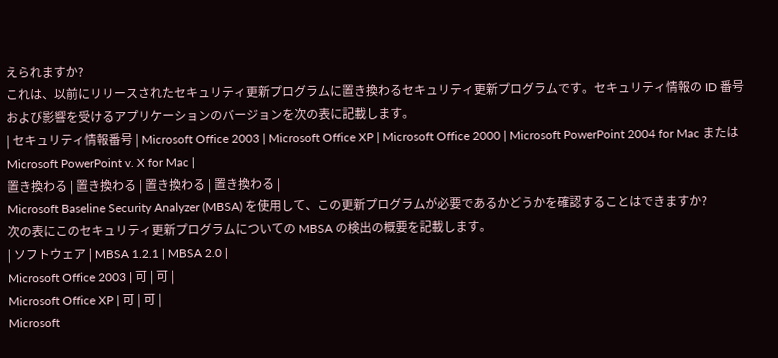えられますか?
これは、以前にリリースされたセキュリティ更新プログラムに置き換わるセキュリティ更新プログラムです。セキュリティ情報の ID 番号および影響を受けるアプリケーションのバージョンを次の表に記載します。
| セキュリティ情報番号 | Microsoft Office 2003 | Microsoft Office XP | Microsoft Office 2000 | Microsoft PowerPoint 2004 for Mac または Microsoft PowerPoint v. X for Mac |
置き換わる | 置き換わる | 置き換わる | 置き換わる |
Microsoft Baseline Security Analyzer (MBSA) を使用して、この更新プログラムが必要であるかどうかを確認することはできますか?
次の表にこのセキュリティ更新プログラムについての MBSA の検出の概要を記載します。
| ソフトウェア | MBSA 1.2.1 | MBSA 2.0 |
Microsoft Office 2003 | 可 | 可 |
Microsoft Office XP | 可 | 可 |
Microsoft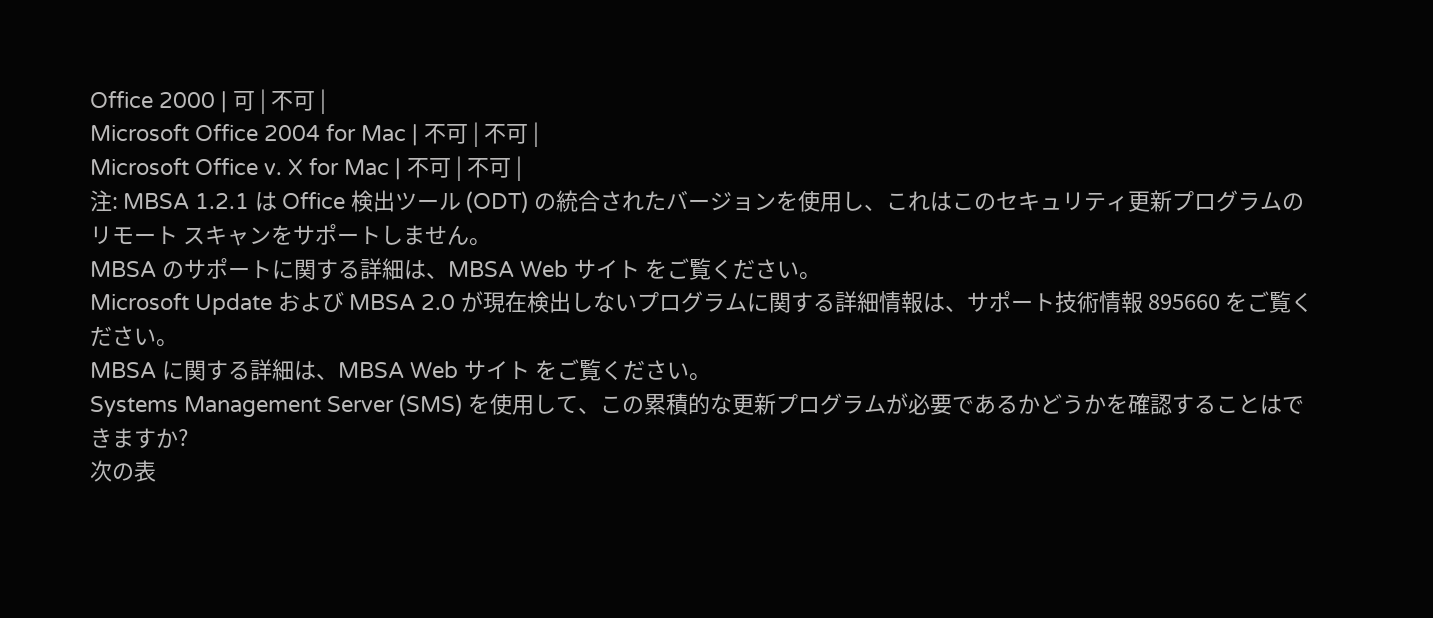Office 2000 | 可 | 不可 |
Microsoft Office 2004 for Mac | 不可 | 不可 |
Microsoft Office v. X for Mac | 不可 | 不可 |
注: MBSA 1.2.1 は Office 検出ツール (ODT) の統合されたバージョンを使用し、これはこのセキュリティ更新プログラムのリモート スキャンをサポートしません。
MBSA のサポートに関する詳細は、MBSA Web サイト をご覧ください。
Microsoft Update および MBSA 2.0 が現在検出しないプログラムに関する詳細情報は、サポート技術情報 895660 をご覧ください。
MBSA に関する詳細は、MBSA Web サイト をご覧ください。
Systems Management Server (SMS) を使用して、この累積的な更新プログラムが必要であるかどうかを確認することはできますか?
次の表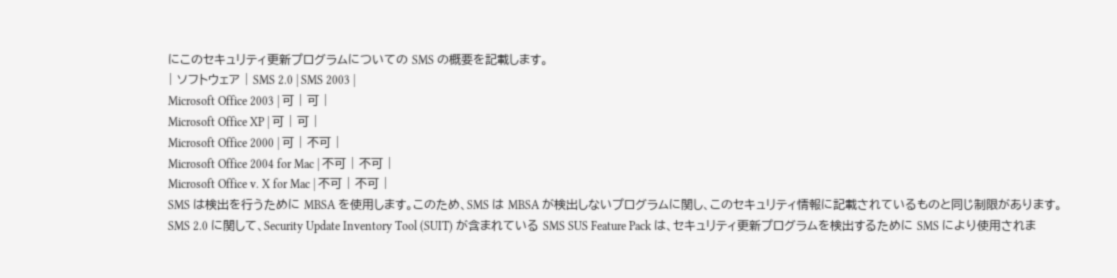にこのセキュリティ更新プログラムについての SMS の概要を記載します。
| ソフトウェア | SMS 2.0 | SMS 2003 |
Microsoft Office 2003 | 可 | 可 |
Microsoft Office XP | 可 | 可 |
Microsoft Office 2000 | 可 | 不可 |
Microsoft Office 2004 for Mac | 不可 | 不可 |
Microsoft Office v. X for Mac | 不可 | 不可 |
SMS は検出を行うために MBSA を使用します。このため、SMS は MBSA が検出しないプログラムに関し、このセキュリティ情報に記載されているものと同じ制限があります。
SMS 2.0 に関して、Security Update Inventory Tool (SUIT) が含まれている SMS SUS Feature Pack は、セキュリティ更新プログラムを検出するために SMS により使用されま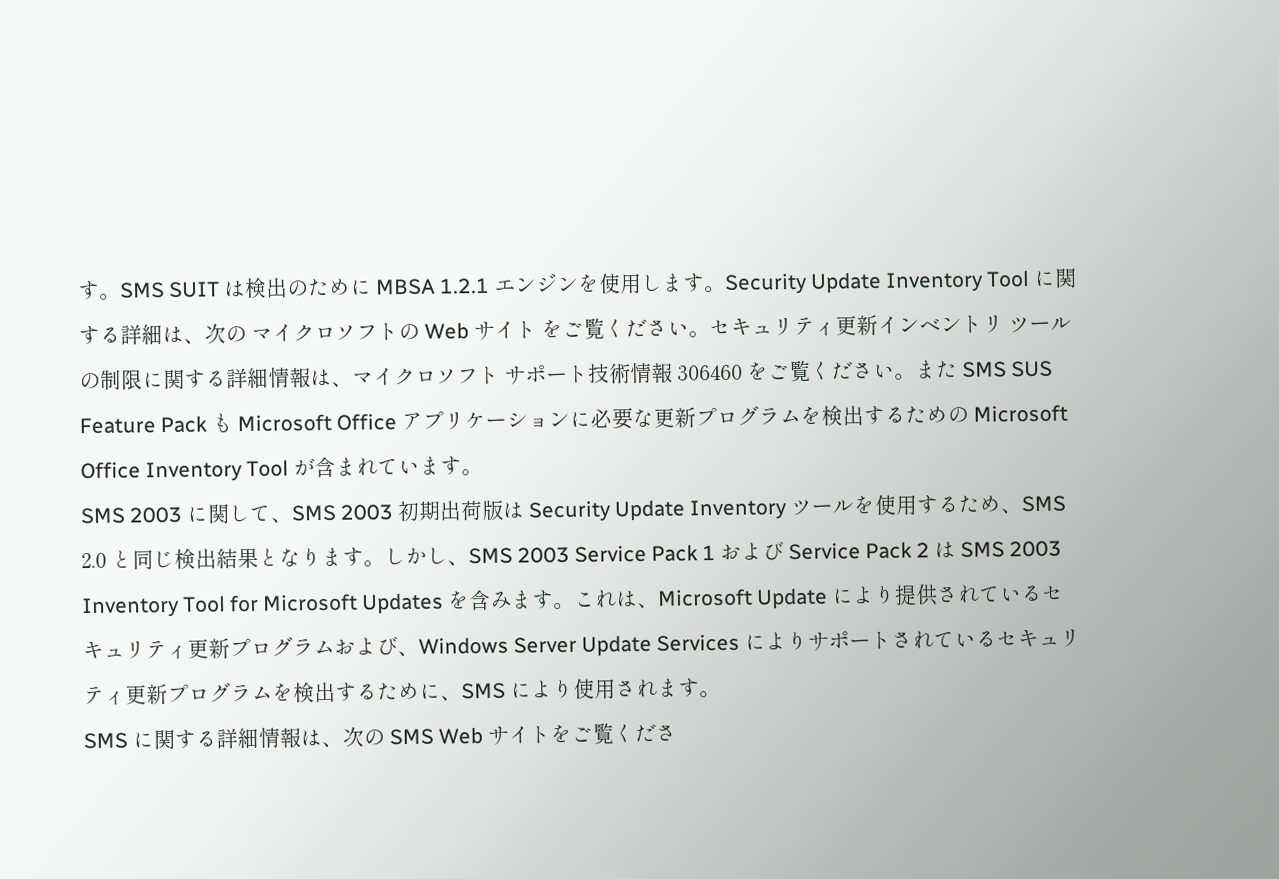す。SMS SUIT は検出のために MBSA 1.2.1 エンジンを使用します。Security Update Inventory Tool に関する詳細は、次の マイクロソフトの Web サイト をご覧ください。セキュリティ更新インベントリ ツールの制限に関する詳細情報は、マイクロソフト サポート技術情報 306460 をご覧ください。また SMS SUS Feature Pack も Microsoft Office アプリケーションに必要な更新プログラムを検出するための Microsoft Office Inventory Tool が含まれています。
SMS 2003 に関して、SMS 2003 初期出荷版は Security Update Inventory ツールを使用するため、SMS 2.0 と同じ検出結果となります。しかし、SMS 2003 Service Pack 1 および Service Pack 2 は SMS 2003 Inventory Tool for Microsoft Updates を含みます。これは、Microsoft Update により提供されているセキュリティ更新プログラムおよび、Windows Server Update Services によりサポートされているセキュリティ更新プログラムを検出するために、SMS により使用されます。
SMS に関する詳細情報は、次の SMS Web サイトをご覧くださ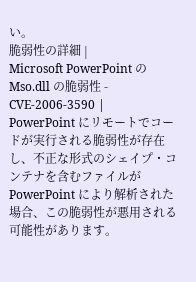い。
脆弱性の詳細 |
Microsoft PowerPoint の Mso.dll の脆弱性 - CVE-2006-3590 |
PowerPoint にリモートでコードが実行される脆弱性が存在し、不正な形式のシェイプ・コンテナを含むファイルが PowerPoint により解析された場合、この脆弱性が悪用される可能性があります。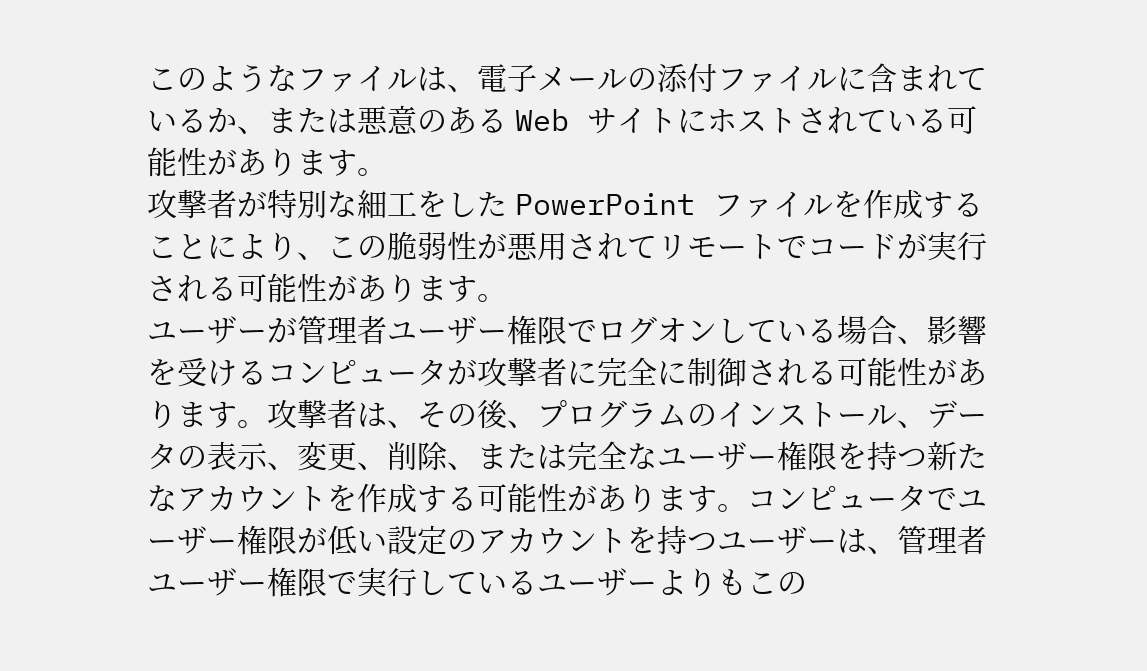このようなファイルは、電子メールの添付ファイルに含まれているか、または悪意のある Web サイトにホストされている可能性があります。
攻撃者が特別な細工をした PowerPoint ファイルを作成することにより、この脆弱性が悪用されてリモートでコードが実行される可能性があります。
ユーザーが管理者ユーザー権限でログオンしている場合、影響を受けるコンピュータが攻撃者に完全に制御される可能性があります。攻撃者は、その後、プログラムのインストール、データの表示、変更、削除、または完全なユーザー権限を持つ新たなアカウントを作成する可能性があります。コンピュータでユーザー権限が低い設定のアカウントを持つユーザーは、管理者ユーザー権限で実行しているユーザーよりもこの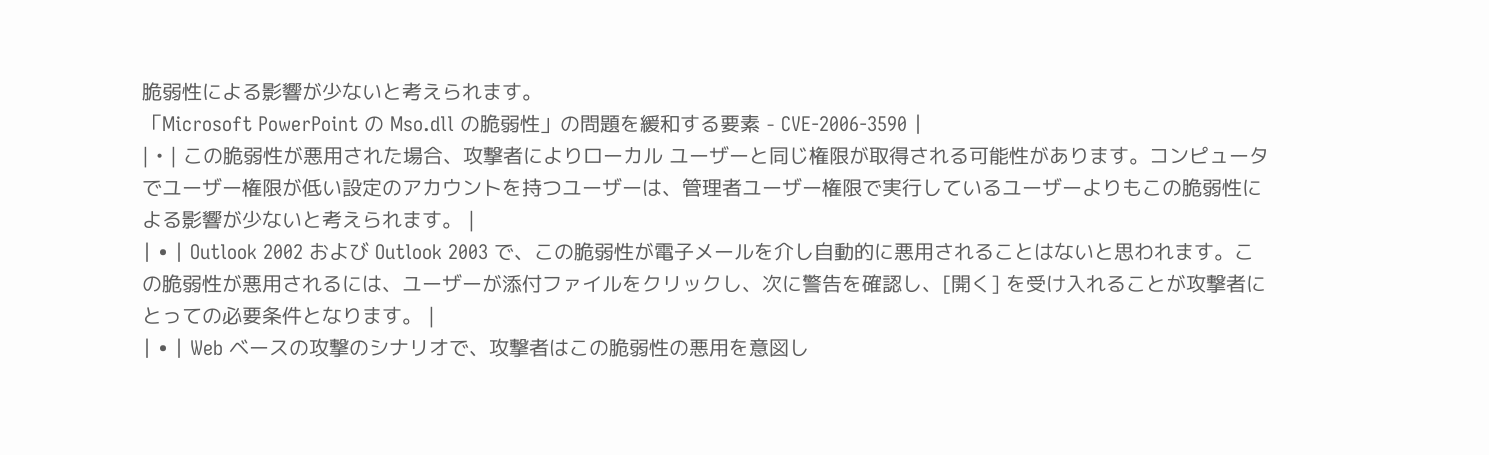脆弱性による影響が少ないと考えられます。
「Microsoft PowerPoint の Mso.dll の脆弱性」の問題を緩和する要素 - CVE-2006-3590 |
| • | この脆弱性が悪用された場合、攻撃者によりローカル ユーザーと同じ権限が取得される可能性があります。コンピュータでユーザー権限が低い設定のアカウントを持つユーザーは、管理者ユーザー権限で実行しているユーザーよりもこの脆弱性による影響が少ないと考えられます。 |
| • | Outlook 2002 および Outlook 2003 で、この脆弱性が電子メールを介し自動的に悪用されることはないと思われます。この脆弱性が悪用されるには、ユーザーが添付ファイルをクリックし、次に警告を確認し、[開く] を受け入れることが攻撃者にとっての必要条件となります。 |
| • | Web ベースの攻撃のシナリオで、攻撃者はこの脆弱性の悪用を意図し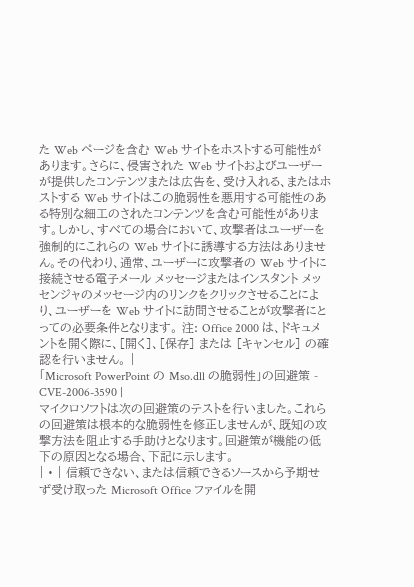た Web ページを含む Web サイトをホストする可能性があります。さらに、侵害された Web サイトおよびユーザーが提供したコンテンツまたは広告を、受け入れる、またはホストする Web サイトはこの脆弱性を悪用する可能性のある特別な細工のされたコンテンツを含む可能性があります。しかし、すべての場合において、攻撃者はユーザーを強制的にこれらの Web サイトに誘導する方法はありません。その代わり、通常、ユーザーに攻撃者の Web サイトに接続させる電子メール メッセージまたはインスタント メッセンジャのメッセージ内のリンクをクリックさせることにより、ユーザーを Web サイトに訪問させることが攻撃者にとっての必要条件となります。 注: Office 2000 は、ドキュメントを開く際に、[開く]、[保存] または [キャンセル] の確認を行いません。 |
「Microsoft PowerPoint の Mso.dll の脆弱性」の回避策 - CVE-2006-3590 |
マイクロソフトは次の回避策のテストを行いました。これらの回避策は根本的な脆弱性を修正しませんが、既知の攻撃方法を阻止する手助けとなります。回避策が機能の低下の原因となる場合、下記に示します。
| • | 信頼できない、または信頼できるソースから予期せず受け取った Microsoft Office ファイルを開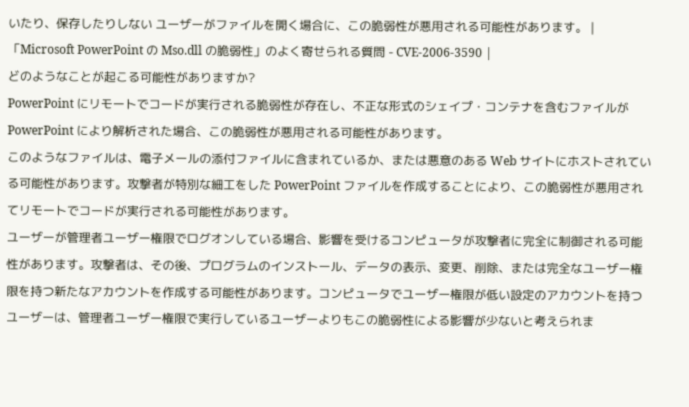いたり、保存したりしない ユーザーがファイルを開く場合に、この脆弱性が悪用される可能性があります。 |
「Microsoft PowerPoint の Mso.dll の脆弱性」のよく寄せられる質問 - CVE-2006-3590 |
どのようなことが起こる可能性がありますか?
PowerPoint にリモートでコードが実行される脆弱性が存在し、不正な形式のシェイプ・コンテナを含むファイルが PowerPoint により解析された場合、この脆弱性が悪用される可能性があります。
このようなファイルは、電子メールの添付ファイルに含まれているか、または悪意のある Web サイトにホストされている可能性があります。攻撃者が特別な細工をした PowerPoint ファイルを作成することにより、この脆弱性が悪用されてリモートでコードが実行される可能性があります。
ユーザーが管理者ユーザー権限でログオンしている場合、影響を受けるコンピュータが攻撃者に完全に制御される可能性があります。攻撃者は、その後、プログラムのインストール、データの表示、変更、削除、または完全なユーザー権限を持つ新たなアカウントを作成する可能性があります。コンピュータでユーザー権限が低い設定のアカウントを持つユーザーは、管理者ユーザー権限で実行しているユーザーよりもこの脆弱性による影響が少ないと考えられま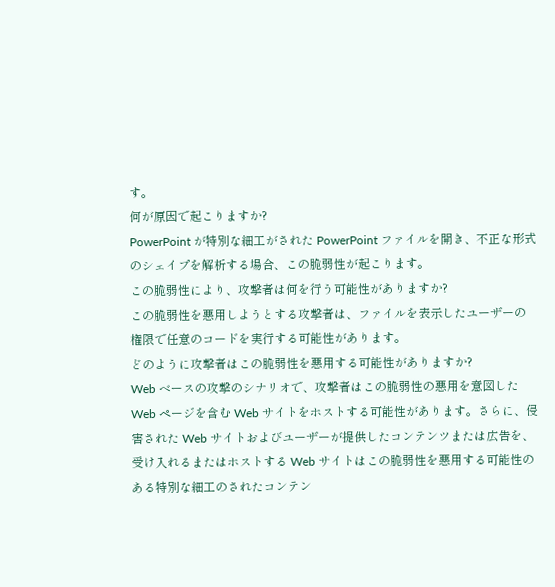す。
何が原因で起こりますか?
PowerPoint が特別な細工がされた PowerPoint ファイルを開き、不正な形式のシェイプを解析する場合、この脆弱性が起こります。
この脆弱性により、攻撃者は何を行う可能性がありますか?
この脆弱性を悪用しようとする攻撃者は、ファイルを表示したユーザーの権限で任意のコードを実行する可能性があります。
どのように攻撃者はこの脆弱性を悪用する可能性がありますか?
Web ベースの攻撃のシナリオで、攻撃者はこの脆弱性の悪用を意図した Web ページを含む Web サイトをホストする可能性があります。さらに、侵害された Web サイトおよびユーザーが提供したコンテンツまたは広告を、受け入れるまたはホストする Web サイトはこの脆弱性を悪用する可能性のある特別な細工のされたコンテン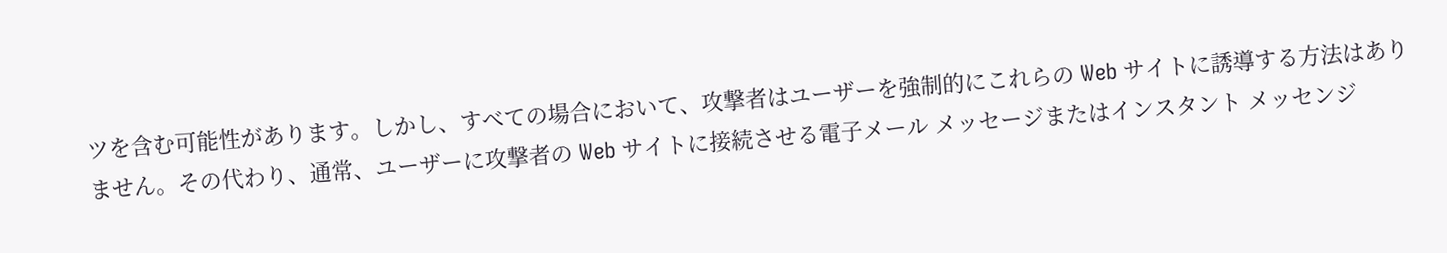ツを含む可能性があります。しかし、すべての場合において、攻撃者はユーザーを強制的にこれらの Web サイトに誘導する方法はありません。その代わり、通常、ユーザーに攻撃者の Web サイトに接続させる電子メール メッセージまたはインスタント メッセンジ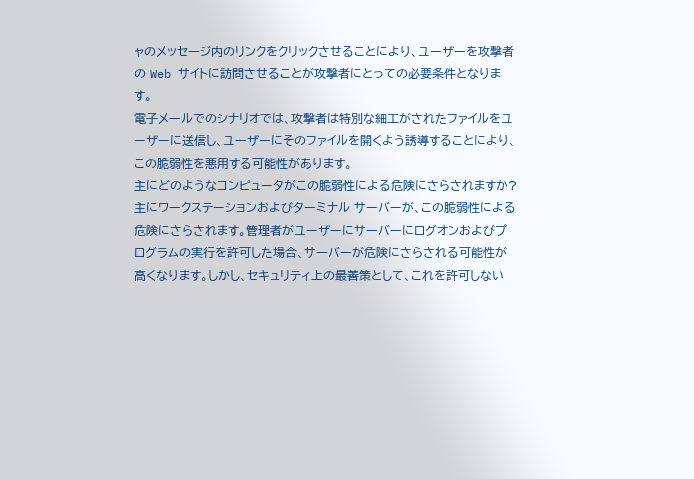ャのメッセージ内のリンクをクリックさせることにより、ユーザーを攻撃者の Web サイトに訪問させることが攻撃者にとっての必要条件となります。
電子メールでのシナリオでは、攻撃者は特別な細工がされたファイルをユーザーに送信し、ユーザーにそのファイルを開くよう誘導することにより、この脆弱性を悪用する可能性があります。
主にどのようなコンピュータがこの脆弱性による危険にさらされますか?
主にワークステーションおよびターミナル サーバーが、この脆弱性による危険にさらされます。管理者がユーザーにサーバーにログオンおよびプログラムの実行を許可した場合、サーバーが危険にさらされる可能性が高くなります。しかし、セキュリティ上の最善策として、これを許可しない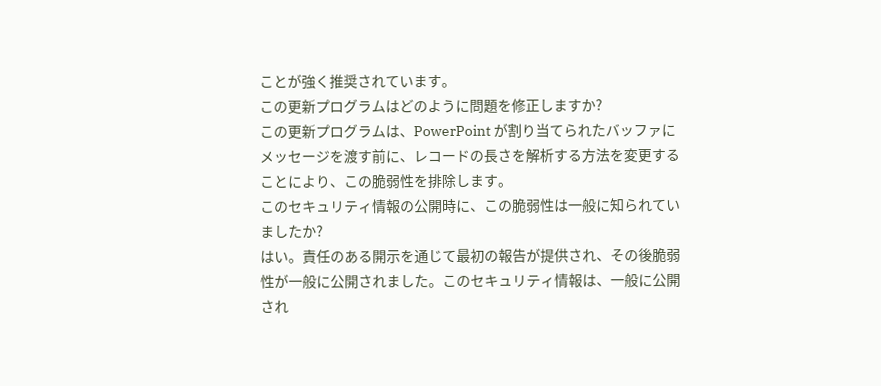ことが強く推奨されています。
この更新プログラムはどのように問題を修正しますか?
この更新プログラムは、PowerPoint が割り当てられたバッファにメッセージを渡す前に、レコードの長さを解析する方法を変更することにより、この脆弱性を排除します。
このセキュリティ情報の公開時に、この脆弱性は一般に知られていましたか?
はい。責任のある開示を通じて最初の報告が提供され、その後脆弱性が一般に公開されました。このセキュリティ情報は、一般に公開され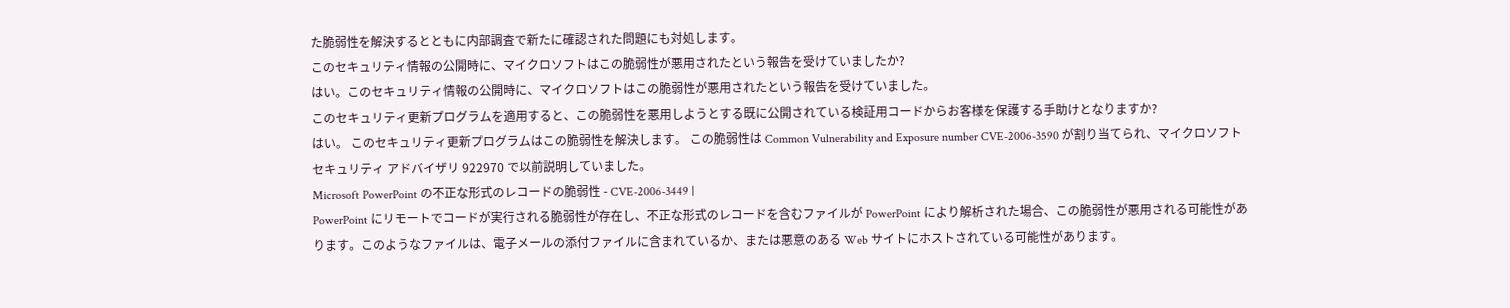た脆弱性を解決するとともに内部調査で新たに確認された問題にも対処します。
このセキュリティ情報の公開時に、マイクロソフトはこの脆弱性が悪用されたという報告を受けていましたか?
はい。このセキュリティ情報の公開時に、マイクロソフトはこの脆弱性が悪用されたという報告を受けていました。
このセキュリティ更新プログラムを適用すると、この脆弱性を悪用しようとする既に公開されている検証用コードからお客様を保護する手助けとなりますか?
はい。 このセキュリティ更新プログラムはこの脆弱性を解決します。 この脆弱性は Common Vulnerability and Exposure number CVE-2006-3590 が割り当てられ、マイクロソフト セキュリティ アドバイザリ 922970 で以前説明していました。
Microsoft PowerPoint の不正な形式のレコードの脆弱性 - CVE-2006-3449 |
PowerPoint にリモートでコードが実行される脆弱性が存在し、不正な形式のレコードを含むファイルが PowerPoint により解析された場合、この脆弱性が悪用される可能性があります。このようなファイルは、電子メールの添付ファイルに含まれているか、または悪意のある Web サイトにホストされている可能性があります。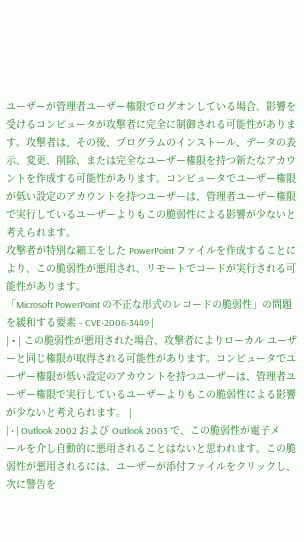ユーザーが管理者ユーザー権限でログオンしている場合、影響を受けるコンピュータが攻撃者に完全に制御される可能性があります。攻撃者は、その後、プログラムのインストール、データの表示、変更、削除、または完全なユーザー権限を持つ新たなアカウントを作成する可能性があります。コンピュータでユーザー権限が低い設定のアカウントを持つユーザーは、管理者ユーザー権限で実行しているユーザーよりもこの脆弱性による影響が少ないと考えられます。
攻撃者が特別な細工をした PowerPoint ファイルを作成することにより、この脆弱性が悪用され、リモートでコードが実行される可能性があります。
「Microsoft PowerPoint の不正な形式のレコードの脆弱性」の問題を緩和する要素 - CVE-2006-3449 |
| • | この脆弱性が悪用された場合、攻撃者によりローカル ユーザーと同じ権限が取得される可能性があります。コンピュータでユーザー権限が低い設定のアカウントを持つユーザーは、管理者ユーザー権限で実行しているユーザーよりもこの脆弱性による影響が少ないと考えられます。 |
| • | Outlook 2002 および Outlook 2003 で、この脆弱性が電子メールを介し自動的に悪用されることはないと思われます。この脆弱性が悪用されるには、ユーザーが添付ファイルをクリックし、次に警告を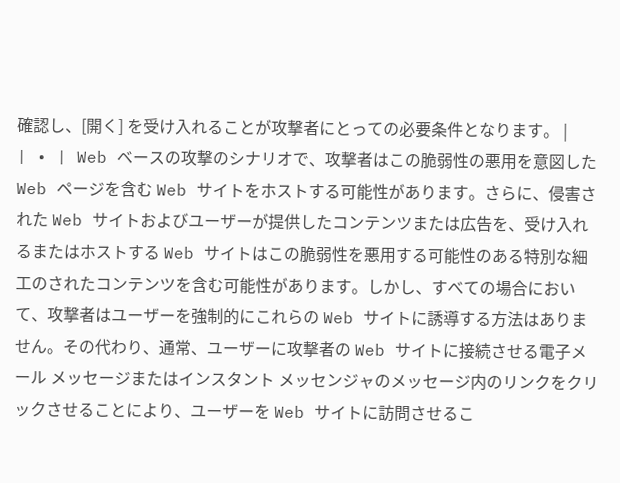確認し、[開く] を受け入れることが攻撃者にとっての必要条件となります。 |
| • | Web ベースの攻撃のシナリオで、攻撃者はこの脆弱性の悪用を意図した Web ページを含む Web サイトをホストする可能性があります。さらに、侵害された Web サイトおよびユーザーが提供したコンテンツまたは広告を、受け入れるまたはホストする Web サイトはこの脆弱性を悪用する可能性のある特別な細工のされたコンテンツを含む可能性があります。しかし、すべての場合において、攻撃者はユーザーを強制的にこれらの Web サイトに誘導する方法はありません。その代わり、通常、ユーザーに攻撃者の Web サイトに接続させる電子メール メッセージまたはインスタント メッセンジャのメッセージ内のリンクをクリックさせることにより、ユーザーを Web サイトに訪問させるこ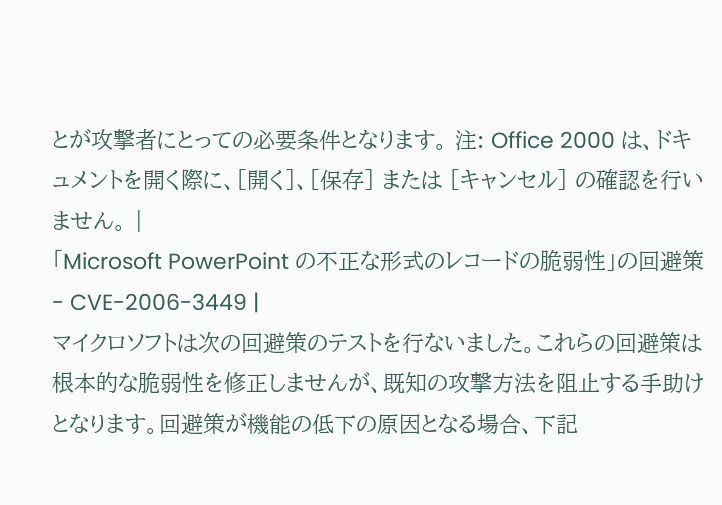とが攻撃者にとっての必要条件となります。 注: Office 2000 は、ドキュメントを開く際に、[開く]、[保存] または [キャンセル] の確認を行いません。 |
「Microsoft PowerPoint の不正な形式のレコードの脆弱性」の回避策 - CVE-2006-3449 |
マイクロソフトは次の回避策のテストを行ないました。これらの回避策は根本的な脆弱性を修正しませんが、既知の攻撃方法を阻止する手助けとなります。回避策が機能の低下の原因となる場合、下記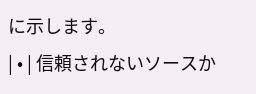に示します。
| • | 信頼されないソースか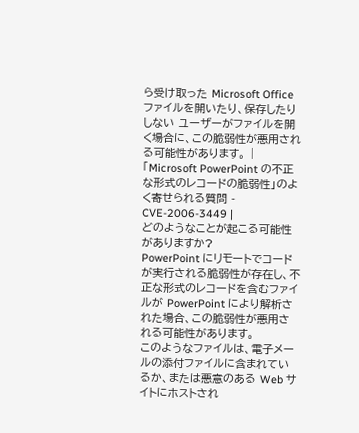ら受け取った Microsoft Office ファイルを開いたり、保存したりしない ユーザーがファイルを開く場合に、この脆弱性が悪用される可能性があります。 |
「Microsoft PowerPoint の不正な形式のレコードの脆弱性」のよく寄せられる質問 - CVE-2006-3449 |
どのようなことが起こる可能性がありますか?
PowerPoint にリモートでコードが実行される脆弱性が存在し、不正な形式のレコードを含むファイルが PowerPoint により解析された場合、この脆弱性が悪用される可能性があります。
このようなファイルは、電子メールの添付ファイルに含まれているか、または悪意のある Web サイトにホストされ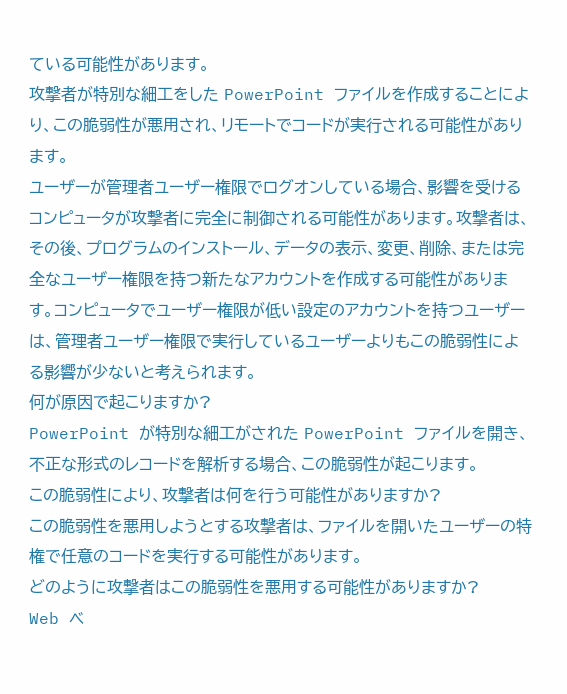ている可能性があります。
攻撃者が特別な細工をした PowerPoint ファイルを作成することにより、この脆弱性が悪用され、リモートでコードが実行される可能性があります。
ユーザーが管理者ユーザー権限でログオンしている場合、影響を受けるコンピュータが攻撃者に完全に制御される可能性があります。攻撃者は、その後、プログラムのインストール、データの表示、変更、削除、または完全なユーザー権限を持つ新たなアカウントを作成する可能性があります。コンピュータでユーザー権限が低い設定のアカウントを持つユーザーは、管理者ユーザー権限で実行しているユーザーよりもこの脆弱性による影響が少ないと考えられます。
何が原因で起こりますか?
PowerPoint が特別な細工がされた PowerPoint ファイルを開き、不正な形式のレコードを解析する場合、この脆弱性が起こります。
この脆弱性により、攻撃者は何を行う可能性がありますか?
この脆弱性を悪用しようとする攻撃者は、ファイルを開いたユーザーの特権で任意のコードを実行する可能性があります。
どのように攻撃者はこの脆弱性を悪用する可能性がありますか?
Web ベ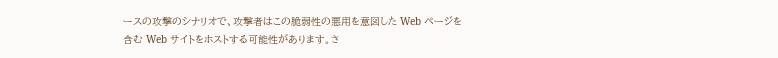ースの攻撃のシナリオで、攻撃者はこの脆弱性の悪用を意図した Web ページを含む Web サイトをホストする可能性があります。さ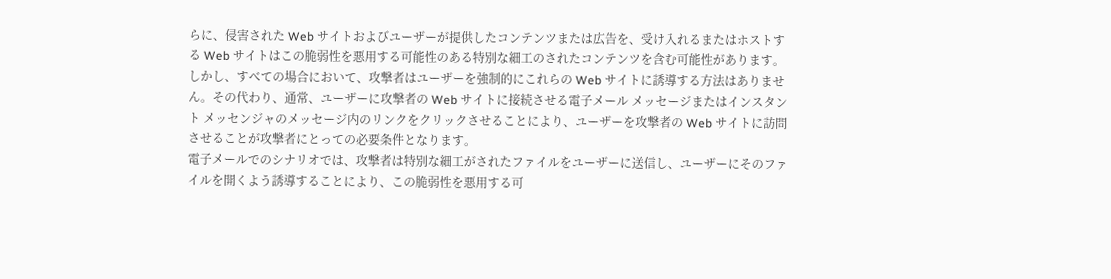らに、侵害された Web サイトおよびユーザーが提供したコンテンツまたは広告を、受け入れるまたはホストする Web サイトはこの脆弱性を悪用する可能性のある特別な細工のされたコンテンツを含む可能性があります。しかし、すべての場合において、攻撃者はユーザーを強制的にこれらの Web サイトに誘導する方法はありません。その代わり、通常、ユーザーに攻撃者の Web サイトに接続させる電子メール メッセージまたはインスタント メッセンジャのメッセージ内のリンクをクリックさせることにより、ユーザーを攻撃者の Web サイトに訪問させることが攻撃者にとっての必要条件となります。
電子メールでのシナリオでは、攻撃者は特別な細工がされたファイルをユーザーに送信し、ユーザーにそのファイルを開くよう誘導することにより、この脆弱性を悪用する可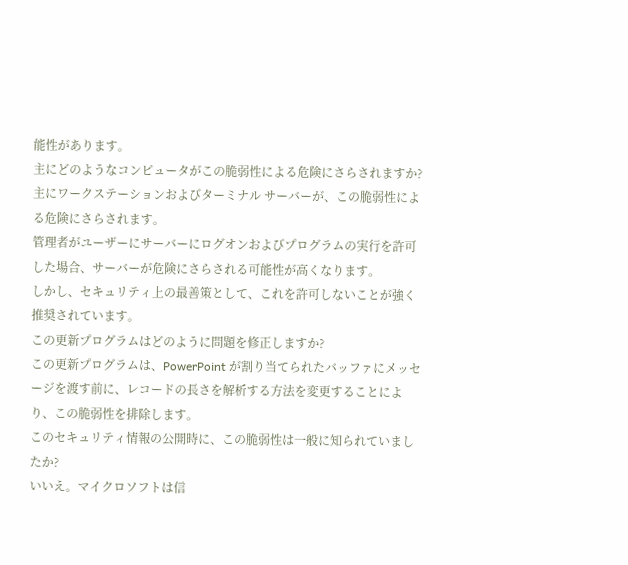能性があります。
主にどのようなコンピュータがこの脆弱性による危険にさらされますか?
主にワークステーションおよびターミナル サーバーが、この脆弱性による危険にさらされます。
管理者がユーザーにサーバーにログオンおよびプログラムの実行を許可した場合、サーバーが危険にさらされる可能性が高くなります。
しかし、セキュリティ上の最善策として、これを許可しないことが強く推奨されています。
この更新プログラムはどのように問題を修正しますか?
この更新プログラムは、PowerPoint が割り当てられたバッファにメッセージを渡す前に、レコードの長さを解析する方法を変更することにより、この脆弱性を排除します。
このセキュリティ情報の公開時に、この脆弱性は一般に知られていましたか?
いいえ。マイクロソフトは信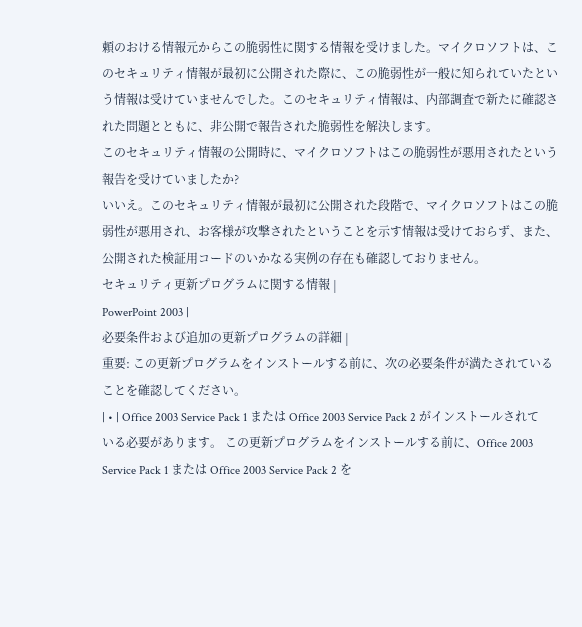頼のおける情報元からこの脆弱性に関する情報を受けました。マイクロソフトは、このセキュリティ情報が最初に公開された際に、この脆弱性が一般に知られていたという情報は受けていませんでした。このセキュリティ情報は、内部調査で新たに確認された問題とともに、非公開で報告された脆弱性を解決します。
このセキュリティ情報の公開時に、マイクロソフトはこの脆弱性が悪用されたという報告を受けていましたか?
いいえ。このセキュリティ情報が最初に公開された段階で、マイクロソフトはこの脆弱性が悪用され、お客様が攻撃されたということを示す情報は受けておらず、また、公開された検証用コードのいかなる実例の存在も確認しておりません。
セキュリティ更新プログラムに関する情報 |
PowerPoint 2003 |
必要条件および追加の更新プログラムの詳細 |
重要: この更新プログラムをインストールする前に、次の必要条件が満たされていることを確認してください。
| • | Office 2003 Service Pack 1 または Office 2003 Service Pack 2 がインストールされている必要があります。 この更新プログラムをインストールする前に、Office 2003 Service Pack 1 または Office 2003 Service Pack 2 を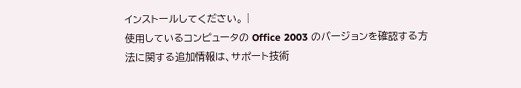インストールしてください。 |
使用しているコンピュータの Office 2003 のバージョンを確認する方法に関する追加情報は、サポート技術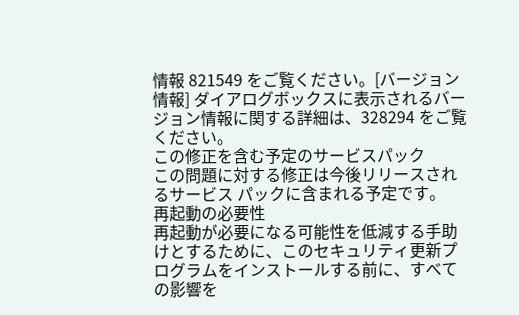情報 821549 をご覧ください。[バージョン情報] ダイアログボックスに表示されるバージョン情報に関する詳細は、328294 をご覧ください。
この修正を含む予定のサービスパック
この問題に対する修正は今後リリースされるサービス パックに含まれる予定です。
再起動の必要性
再起動が必要になる可能性を低減する手助けとするために、このセキュリティ更新プログラムをインストールする前に、すべての影響を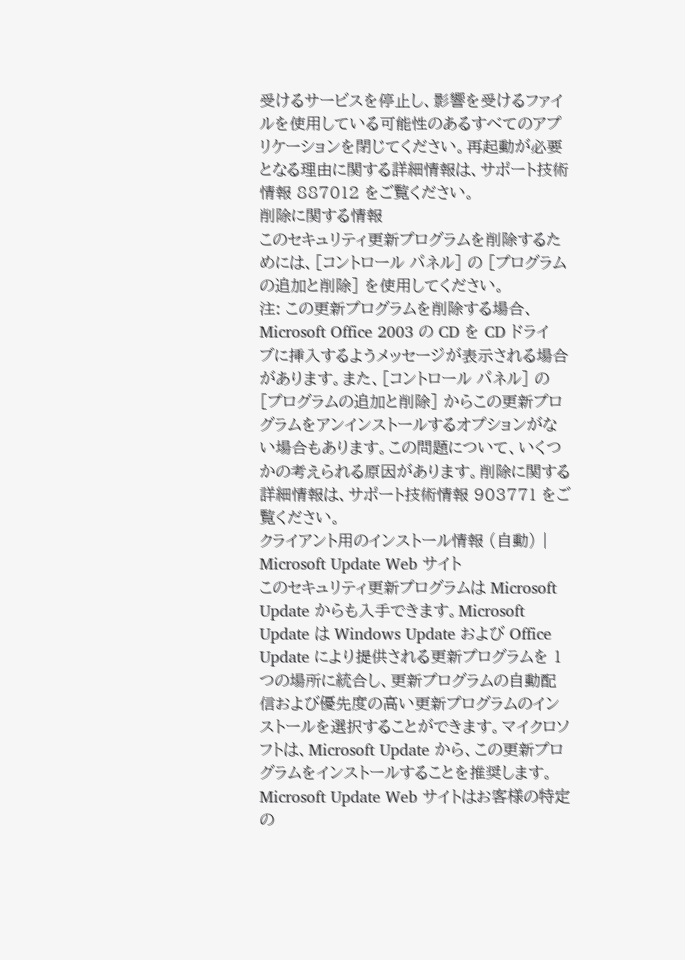受けるサービスを停止し、影響を受けるファイルを使用している可能性のあるすべてのアプリケーションを閉じてください。再起動が必要となる理由に関する詳細情報は、サポート技術情報 887012 をご覧ください。
削除に関する情報
このセキュリティ更新プログラムを削除するためには、[コントロール パネル] の [プログラムの追加と削除] を使用してください。
注: この更新プログラムを削除する場合、Microsoft Office 2003 の CD を CD ドライブに挿入するようメッセージが表示される場合があります。また、[コントロール パネル] の [プログラムの追加と削除] からこの更新プログラムをアンインストールするオプションがない場合もあります。この問題について、いくつかの考えられる原因があります。削除に関する詳細情報は、サポート技術情報 903771 をご覧ください。
クライアント用のインストール情報 (自動) |
Microsoft Update Web サイト
このセキュリティ更新プログラムは Microsoft Update からも入手できます。Microsoft Update は Windows Update および Office Update により提供される更新プログラムを 1 つの場所に統合し、更新プログラムの自動配信および優先度の高い更新プログラムのインストールを選択することができます。マイクロソフトは、Microsoft Update から、この更新プログラムをインストールすることを推奨します。Microsoft Update Web サイトはお客様の特定の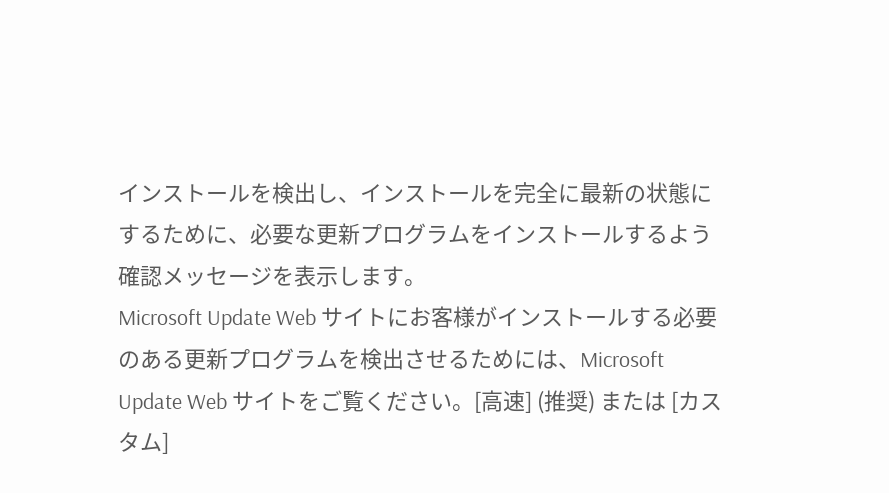インストールを検出し、インストールを完全に最新の状態にするために、必要な更新プログラムをインストールするよう確認メッセージを表示します。
Microsoft Update Web サイトにお客様がインストールする必要のある更新プログラムを検出させるためには、Microsoft Update Web サイトをご覧ください。[高速] (推奨) または [カスタム]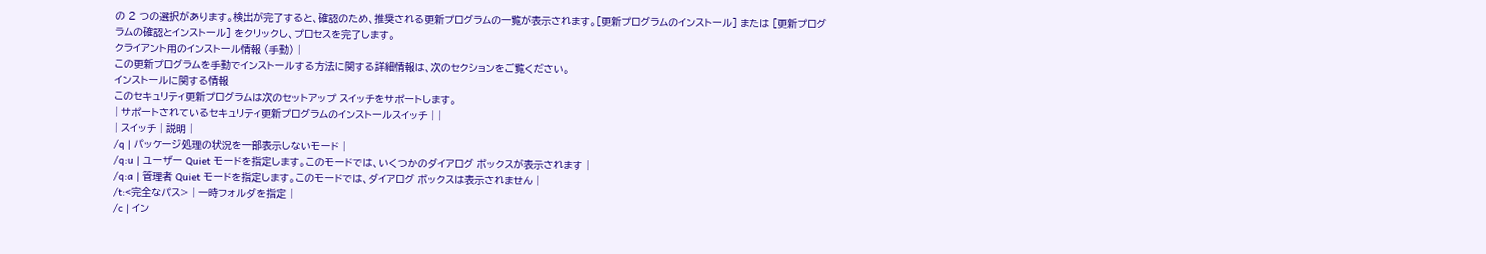の 2 つの選択があります。検出が完了すると、確認のため、推奨される更新プログラムの一覧が表示されます。[更新プログラムのインストール] または [更新プログラムの確認とインストール] をクリックし、プロセスを完了します。
クライアント用のインストール情報 (手動) |
この更新プログラムを手動でインストールする方法に関する詳細情報は、次のセクションをご覧ください。
インストールに関する情報
このセキュリティ更新プログラムは次のセットアップ スイッチをサポートします。
| サポートされているセキュリティ更新プログラムのインストールスイッチ | |
| スイッチ | 説明 |
/q | パッケージ処理の状況を一部表示しないモード |
/q:u | ユーザー Quiet モードを指定します。このモードでは、いくつかのダイアログ ボックスが表示されます |
/q:a | 管理者 Quiet モードを指定します。このモードでは、ダイアログ ボックスは表示されません |
/t:<完全なパス> | 一時フォルダを指定 |
/c | イン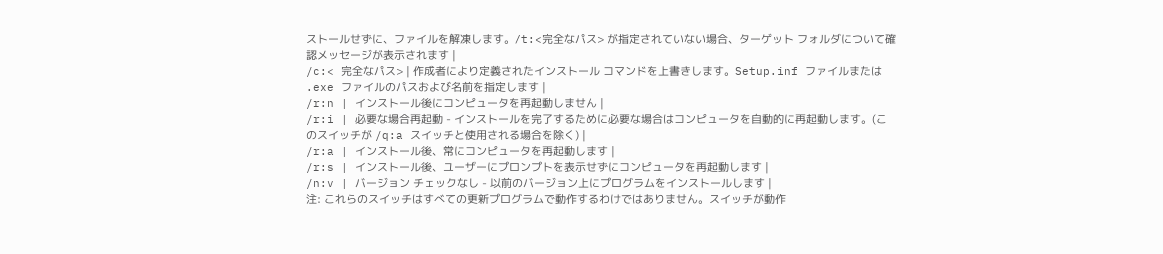ストールせずに、ファイルを解凍します。/t:<完全なパス> が指定されていない場合、ターゲット フォルダについて確認メッセージが表示されます |
/c:< 完全なパス> | 作成者により定義されたインストール コマンドを上書きします。Setup.inf ファイルまたは .exe ファイルのパスおよび名前を指定します |
/r:n | インストール後にコンピュータを再起動しません |
/r:i | 必要な場合再起動 - インストールを完了するために必要な場合はコンピュータを自動的に再起動します。(このスイッチが /q:a スイッチと使用される場合を除く) |
/r:a | インストール後、常にコンピュータを再起動します |
/r:s | インストール後、ユーザーにプロンプトを表示せずにコンピュータを再起動します |
/n:v | バージョン チェックなし - 以前のバージョン上にプログラムをインストールします |
注: これらのスイッチはすべての更新プログラムで動作するわけではありません。スイッチが動作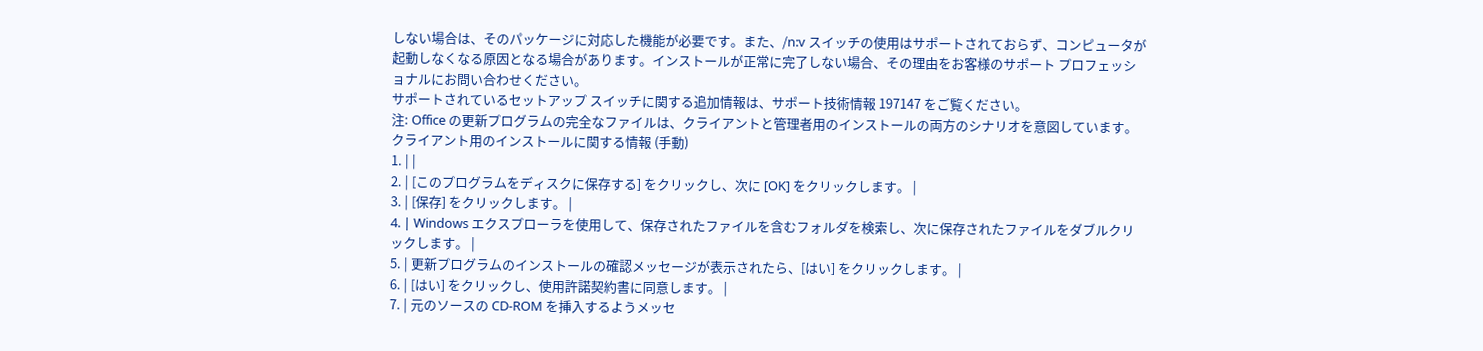しない場合は、そのパッケージに対応した機能が必要です。また、/n:v スイッチの使用はサポートされておらず、コンピュータが起動しなくなる原因となる場合があります。インストールが正常に完了しない場合、その理由をお客様のサポート プロフェッショナルにお問い合わせください。
サポートされているセットアップ スイッチに関する追加情報は、サポート技術情報 197147 をご覧ください。
注: Office の更新プログラムの完全なファイルは、クライアントと管理者用のインストールの両方のシナリオを意図しています。
クライアント用のインストールに関する情報 (手動)
1. | |
2. | [このプログラムをディスクに保存する] をクリックし、次に [OK] をクリックします。 |
3. | [保存] をクリックします。 |
4. | Windows エクスプローラを使用して、保存されたファイルを含むフォルダを検索し、次に保存されたファイルをダブルクリックします。 |
5. | 更新プログラムのインストールの確認メッセージが表示されたら、[はい] をクリックします。 |
6. | [はい] をクリックし、使用許諾契約書に同意します。 |
7. | 元のソースの CD-ROM を挿入するようメッセ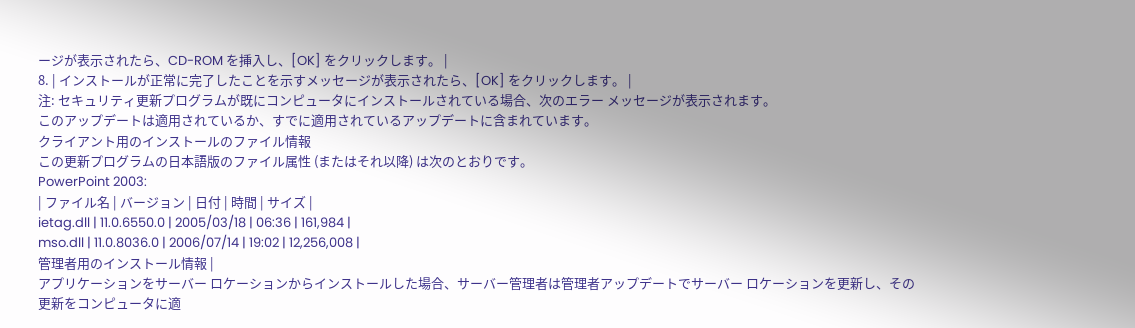ージが表示されたら、CD-ROM を挿入し、[OK] をクリックします。 |
8. | インストールが正常に完了したことを示すメッセージが表示されたら、[OK] をクリックします。 |
注: セキュリティ更新プログラムが既にコンピュータにインストールされている場合、次のエラー メッセージが表示されます。
このアップデートは適用されているか、すでに適用されているアップデートに含まれています。
クライアント用のインストールのファイル情報
この更新プログラムの日本語版のファイル属性 (またはそれ以降) は次のとおりです。
PowerPoint 2003:
| ファイル名 | バージョン | 日付 | 時間 | サイズ |
ietag.dll | 11.0.6550.0 | 2005/03/18 | 06:36 | 161,984 |
mso.dll | 11.0.8036.0 | 2006/07/14 | 19:02 | 12,256,008 |
管理者用のインストール情報 |
アプリケーションをサーバー ロケーションからインストールした場合、サーバー管理者は管理者アップデートでサーバー ロケーションを更新し、その更新をコンピュータに適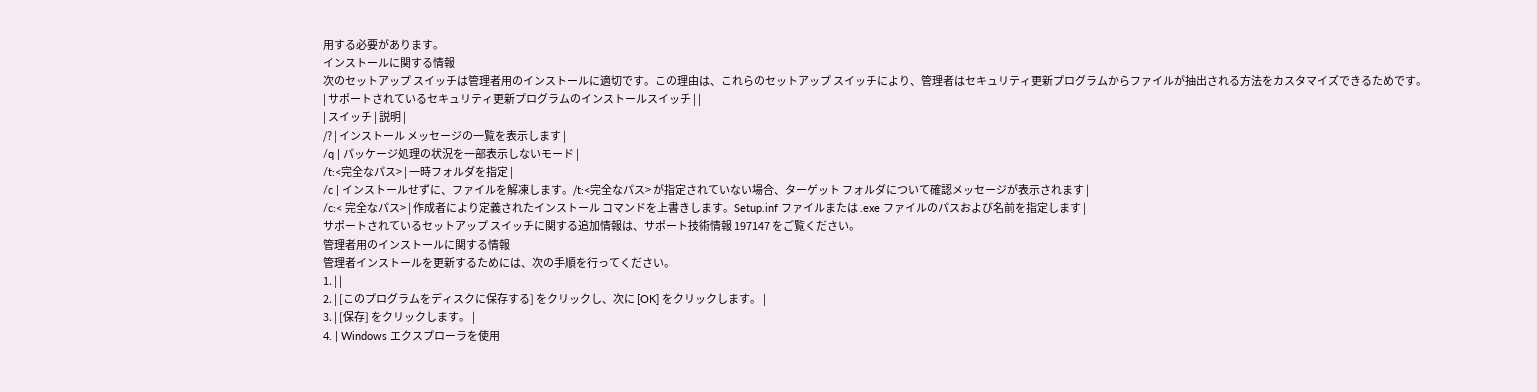用する必要があります。
インストールに関する情報
次のセットアップ スイッチは管理者用のインストールに適切です。この理由は、これらのセットアップ スイッチにより、管理者はセキュリティ更新プログラムからファイルが抽出される方法をカスタマイズできるためです。
| サポートされているセキュリティ更新プログラムのインストールスイッチ | |
| スイッチ | 説明 |
/? | インストール メッセージの一覧を表示します |
/q | パッケージ処理の状況を一部表示しないモード |
/t:<完全なパス> | 一時フォルダを指定 |
/c | インストールせずに、ファイルを解凍します。/t:<完全なパス> が指定されていない場合、ターゲット フォルダについて確認メッセージが表示されます |
/c:< 完全なパス> | 作成者により定義されたインストール コマンドを上書きします。Setup.inf ファイルまたは .exe ファイルのパスおよび名前を指定します |
サポートされているセットアップ スイッチに関する追加情報は、サポート技術情報 197147 をご覧ください。
管理者用のインストールに関する情報
管理者インストールを更新するためには、次の手順を行ってください。
1. | |
2. | [このプログラムをディスクに保存する] をクリックし、次に [OK] をクリックします。 |
3. | [保存] をクリックします。 |
4. | Windows エクスプローラを使用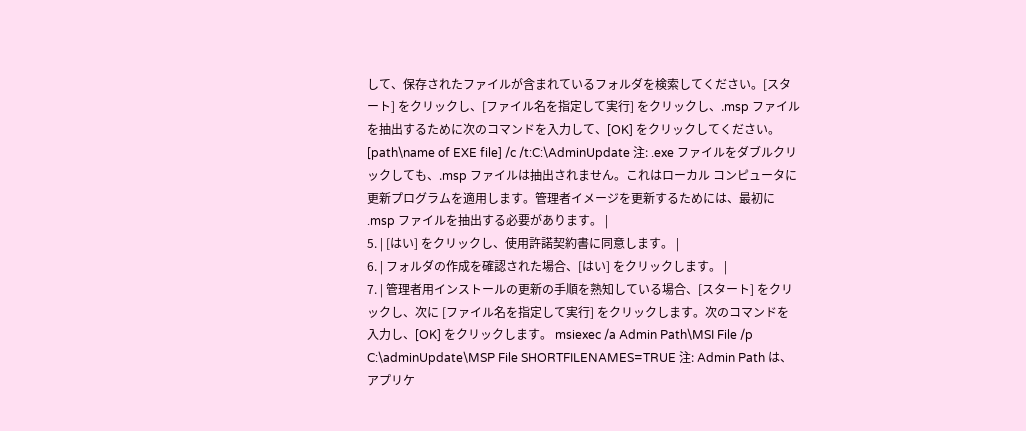して、保存されたファイルが含まれているフォルダを検索してください。[スタート] をクリックし、[ファイル名を指定して実行] をクリックし、.msp ファイルを抽出するために次のコマンドを入力して、[OK] をクリックしてください。 [path\name of EXE file] /c /t:C:\AdminUpdate 注: .exe ファイルをダブルクリックしても、.msp ファイルは抽出されません。これはローカル コンピュータに更新プログラムを適用します。管理者イメージを更新するためには、最初に .msp ファイルを抽出する必要があります。 |
5. | [はい] をクリックし、使用許諾契約書に同意します。 |
6. | フォルダの作成を確認された場合、[はい] をクリックします。 |
7. | 管理者用インストールの更新の手順を熟知している場合、[スタート] をクリックし、次に [ファイル名を指定して実行] をクリックします。次のコマンドを入力し、[OK] をクリックします。 msiexec /a Admin Path\MSI File /p C:\adminUpdate\MSP File SHORTFILENAMES=TRUE 注: Admin Path は、アプリケ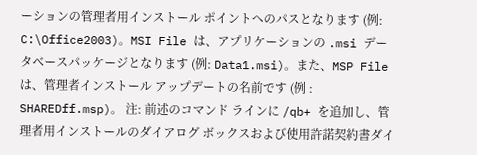ーションの管理者用インストール ポイントへのパスとなります (例: C:\Office2003)。MSI File は、アプリケーションの .msi データベースパッケージとなります (例: Data1.msi)。また、MSP File は、管理者インストール アップデートの名前です (例 : SHAREDff.msp)。 注: 前述のコマンド ラインに /qb+ を追加し、管理者用インストールのダイアログ ボックスおよび使用許諾契約書ダイ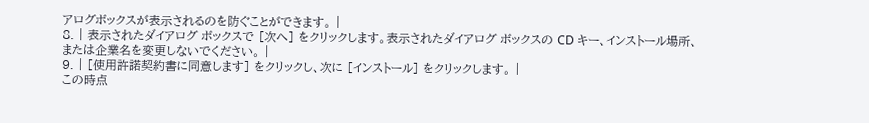アログボックスが表示されるのを防ぐことができます。 |
8. | 表示されたダイアログ ボックスで [次へ] をクリックします。表示されたダイアログ ボックスの CD キー、インストール場所、または企業名を変更しないでください。 |
9. | [使用許諾契約書に同意します] をクリックし、次に [インストール] をクリックします。 |
この時点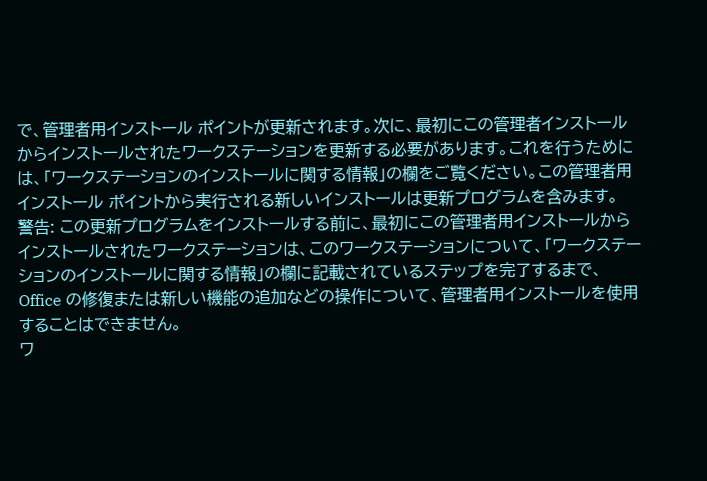で、管理者用インストール ポイントが更新されます。次に、最初にこの管理者インストールからインストールされたワークステーションを更新する必要があります。これを行うためには、「ワークステーションのインストールに関する情報」の欄をご覧ください。この管理者用インストール ポイントから実行される新しいインストールは更新プログラムを含みます。
警告: この更新プログラムをインストールする前に、最初にこの管理者用インストールからインストールされたワークステーションは、このワークステーションについて、「ワークステーションのインストールに関する情報」の欄に記載されているステップを完了するまで、Office の修復または新しい機能の追加などの操作について、管理者用インストールを使用することはできません。
ワ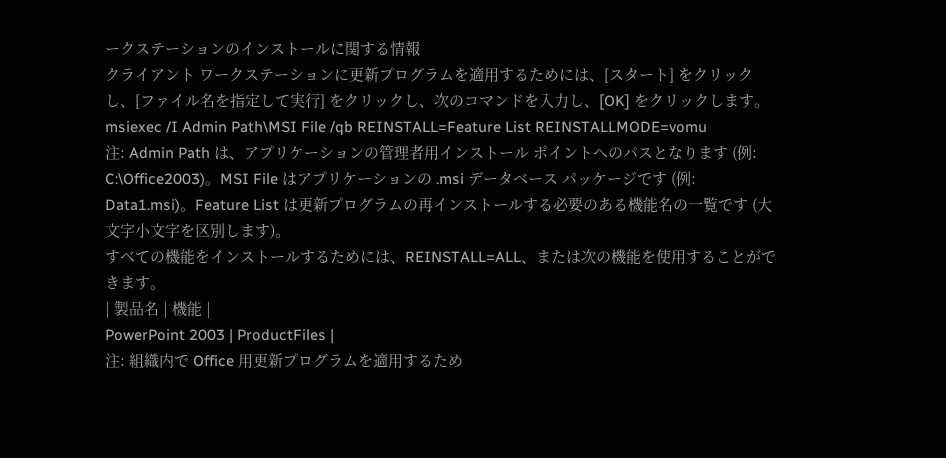ークステーションのインストールに関する情報
クライアント ワークステーションに更新プログラムを適用するためには、[スタート] をクリックし、[ファイル名を指定して実行] をクリックし、次のコマンドを入力し、[OK] をクリックします。
msiexec /I Admin Path\MSI File /qb REINSTALL=Feature List REINSTALLMODE=vomu
注: Admin Path は、アプリケーションの管理者用インストール ポイントへのパスとなります (例: C:\Office2003)。MSI File はアプリケーションの .msi データベース パッケージです (例: Data1.msi)。Feature List は更新プログラムの再インストールする必要のある機能名の一覧です (大文字小文字を区別します)。
すべての機能をインストールするためには、REINSTALL=ALL、または次の機能を使用することができます。
| 製品名 | 機能 |
PowerPoint 2003 | ProductFiles |
注: 組織内で Office 用更新プログラムを適用するため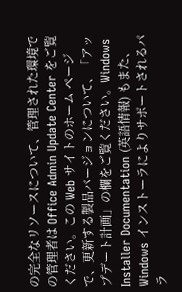の完全なリソースについて、管理された環境での管理者は Office Admin Update Center をご覧ください。この Web サイトのホーム ページで、更新する製品バージョンについて、「アップデート計画」の欄をご覧ください。Windows Installer Documentation (英語情報) もまた、Windows インストーラによりサポートされるパラ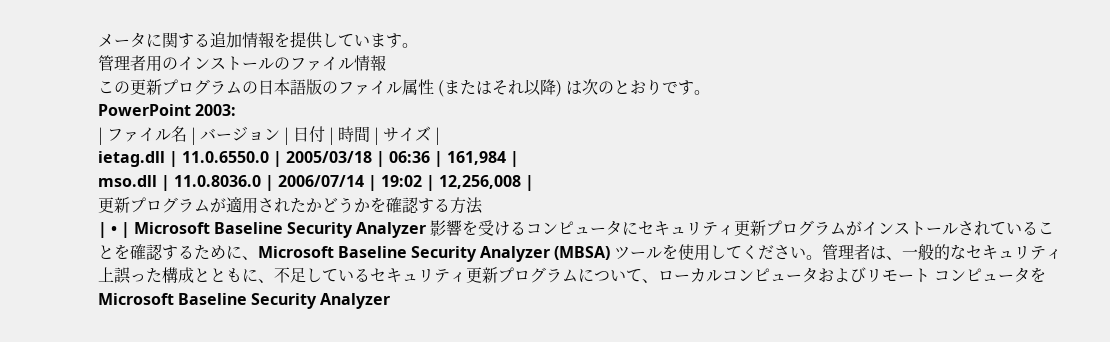メータに関する追加情報を提供しています。
管理者用のインストールのファイル情報
この更新プログラムの日本語版のファイル属性 (またはそれ以降) は次のとおりです。
PowerPoint 2003:
| ファイル名 | バージョン | 日付 | 時間 | サイズ |
ietag.dll | 11.0.6550.0 | 2005/03/18 | 06:36 | 161,984 |
mso.dll | 11.0.8036.0 | 2006/07/14 | 19:02 | 12,256,008 |
更新プログラムが適用されたかどうかを確認する方法
| • | Microsoft Baseline Security Analyzer 影響を受けるコンピュータにセキュリティ更新プログラムがインストールされていることを確認するために、Microsoft Baseline Security Analyzer (MBSA) ツールを使用してください。管理者は、一般的なセキュリティ上誤った構成とともに、不足しているセキュリティ更新プログラムについて、ローカルコンピュータおよびリモート コンピュータを Microsoft Baseline Security Analyzer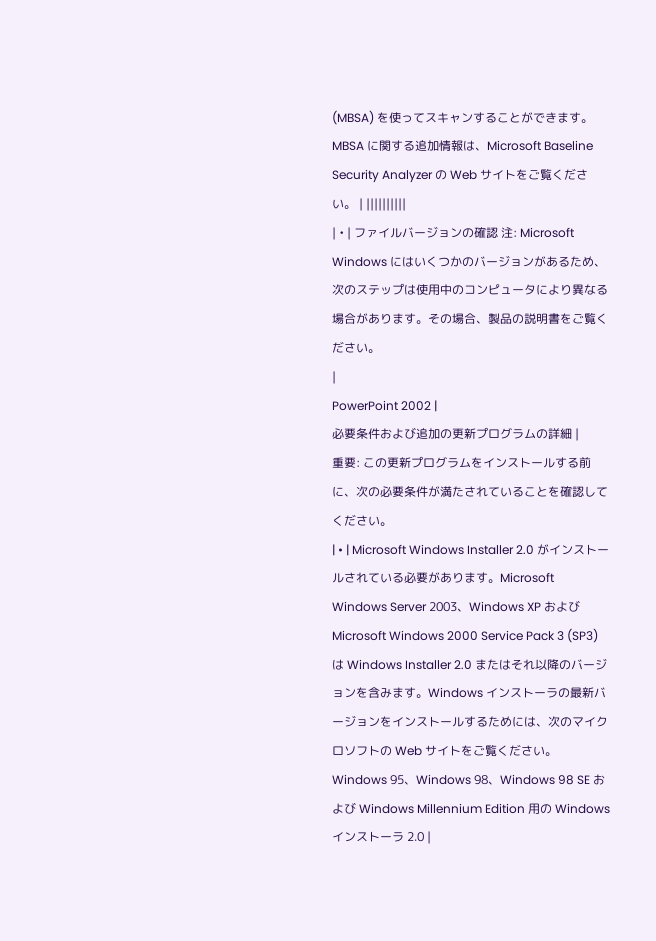(MBSA) を使ってスキャンすることができます。MBSA に関する追加情報は、Microsoft Baseline Security Analyzer の Web サイトをご覧ください。 | ||||||||||
| • | ファイルバージョンの確認 注: Microsoft Windows にはいくつかのバージョンがあるため、次のステップは使用中のコンピュータにより異なる場合があります。その場合、製品の説明書をご覧ください。
|
PowerPoint 2002 |
必要条件および追加の更新プログラムの詳細 |
重要: この更新プログラムをインストールする前に、次の必要条件が満たされていることを確認してください。
| • | Microsoft Windows Installer 2.0 がインストールされている必要があります。Microsoft Windows Server 2003、Windows XP および Microsoft Windows 2000 Service Pack 3 (SP3) は Windows Installer 2.0 またはそれ以降のバージョンを含みます。Windows インストーラの最新バージョンをインストールするためには、次のマイクロソフトの Web サイトをご覧ください。 Windows 95、Windows 98、Windows 98 SE および Windows Millennium Edition 用の Windows インストーラ 2.0 |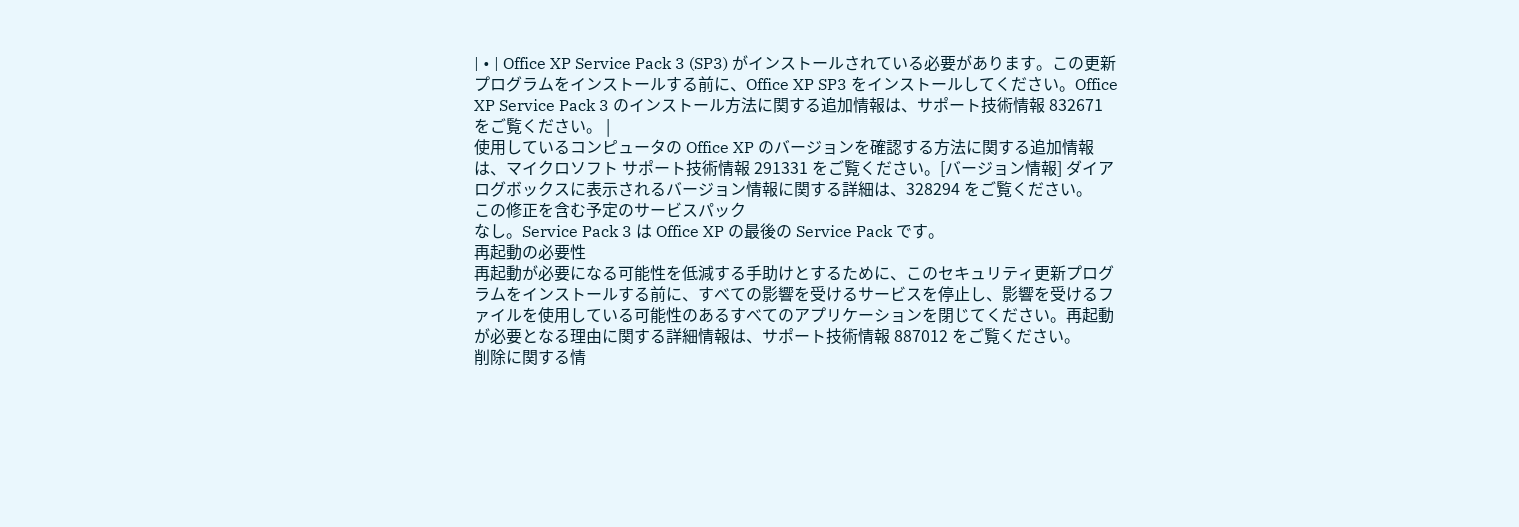| • | Office XP Service Pack 3 (SP3) がインストールされている必要があります。この更新プログラムをインストールする前に、Office XP SP3 をインストールしてください。Office XP Service Pack 3 のインストール方法に関する追加情報は、サポート技術情報 832671 をご覧ください。 |
使用しているコンピュータの Office XP のバージョンを確認する方法に関する追加情報は、マイクロソフト サポート技術情報 291331 をご覧ください。[バージョン情報] ダイアログボックスに表示されるバージョン情報に関する詳細は、328294 をご覧ください。
この修正を含む予定のサービスパック
なし。Service Pack 3 は Office XP の最後の Service Pack です。
再起動の必要性
再起動が必要になる可能性を低減する手助けとするために、このセキュリティ更新プログラムをインストールする前に、すべての影響を受けるサービスを停止し、影響を受けるファイルを使用している可能性のあるすべてのアプリケーションを閉じてください。再起動が必要となる理由に関する詳細情報は、サポート技術情報 887012 をご覧ください。
削除に関する情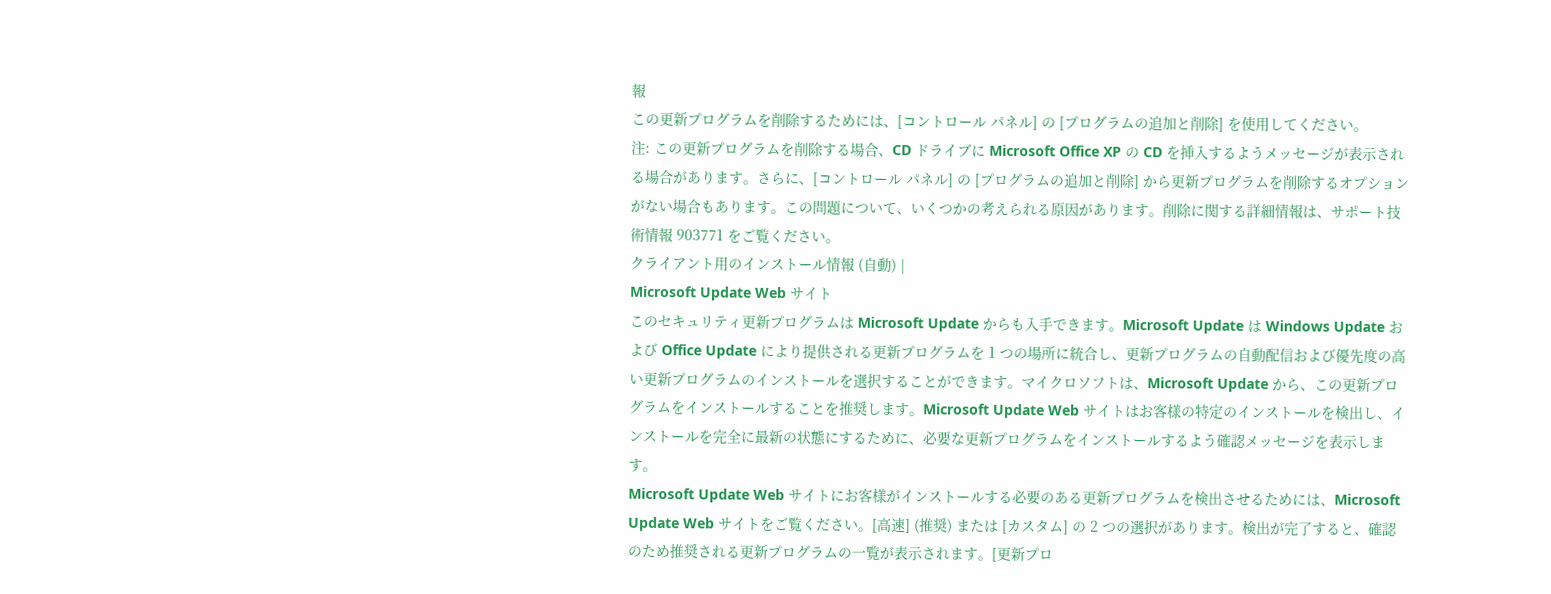報
この更新プログラムを削除するためには、[コントロール パネル] の [プログラムの追加と削除] を使用してください。
注: この更新プログラムを削除する場合、CD ドライブに Microsoft Office XP の CD を挿入するようメッセージが表示される場合があります。さらに、[コントロール パネル] の [プログラムの追加と削除] から更新プログラムを削除するオプションがない場合もあります。この問題について、いくつかの考えられる原因があります。削除に関する詳細情報は、サポート技術情報 903771 をご覧ください。
クライアント用のインストール情報 (自動) |
Microsoft Update Web サイト
このセキュリティ更新プログラムは Microsoft Update からも入手できます。Microsoft Update は Windows Update および Office Update により提供される更新プログラムを 1 つの場所に統合し、更新プログラムの自動配信および優先度の高い更新プログラムのインストールを選択することができます。マイクロソフトは、Microsoft Update から、この更新プログラムをインストールすることを推奨します。Microsoft Update Web サイトはお客様の特定のインストールを検出し、インストールを完全に最新の状態にするために、必要な更新プログラムをインストールするよう確認メッセージを表示します。
Microsoft Update Web サイトにお客様がインストールする必要のある更新プログラムを検出させるためには、Microsoft Update Web サイトをご覧ください。[高速] (推奨) または [カスタム] の 2 つの選択があります。検出が完了すると、確認のため推奨される更新プログラムの一覧が表示されます。[更新プロ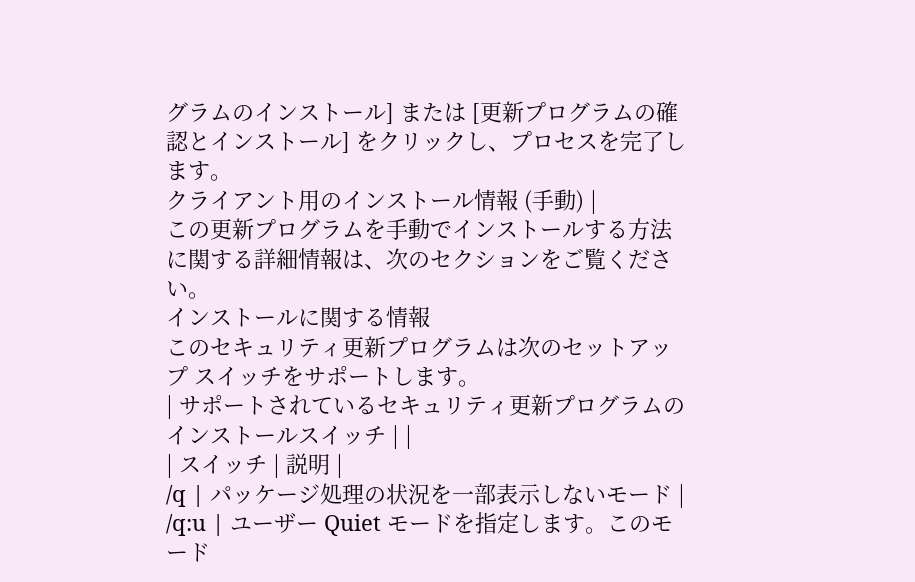グラムのインストール] または [更新プログラムの確認とインストール] をクリックし、プロセスを完了します。
クライアント用のインストール情報 (手動) |
この更新プログラムを手動でインストールする方法に関する詳細情報は、次のセクションをご覧ください。
インストールに関する情報
このセキュリティ更新プログラムは次のセットアップ スイッチをサポートします。
| サポートされているセキュリティ更新プログラムのインストールスイッチ | |
| スイッチ | 説明 |
/q | パッケージ処理の状況を一部表示しないモード |
/q:u | ユーザー Quiet モードを指定します。このモード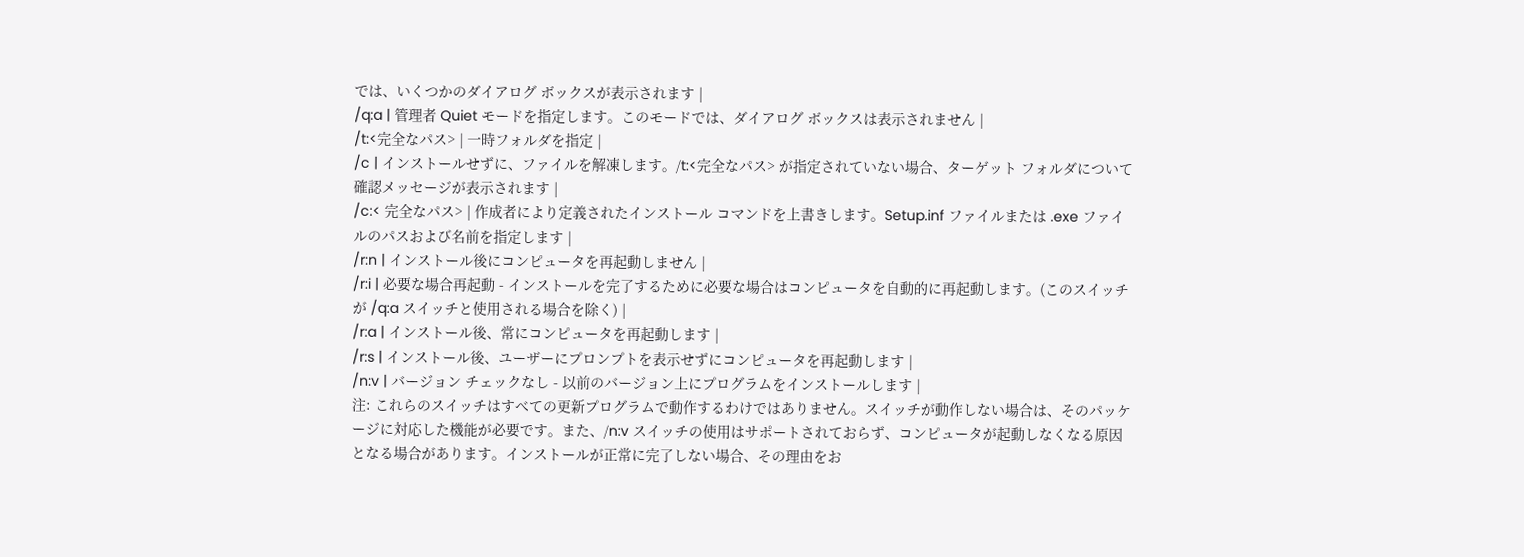では、いくつかのダイアログ ボックスが表示されます |
/q:a | 管理者 Quiet モードを指定します。このモードでは、ダイアログ ボックスは表示されません |
/t:<完全なパス> | 一時フォルダを指定 |
/c | インストールせずに、ファイルを解凍します。/t:<完全なパス> が指定されていない場合、ターゲット フォルダについて確認メッセージが表示されます |
/c:< 完全なパス> | 作成者により定義されたインストール コマンドを上書きします。Setup.inf ファイルまたは .exe ファイルのパスおよび名前を指定します |
/r:n | インストール後にコンピュータを再起動しません |
/r:i | 必要な場合再起動 - インストールを完了するために必要な場合はコンピュータを自動的に再起動します。(このスイッチが /q:a スイッチと使用される場合を除く) |
/r:a | インストール後、常にコンピュータを再起動します |
/r:s | インストール後、ユーザーにプロンプトを表示せずにコンピュータを再起動します |
/n:v | バージョン チェックなし - 以前のバージョン上にプログラムをインストールします |
注: これらのスイッチはすべての更新プログラムで動作するわけではありません。スイッチが動作しない場合は、そのパッケージに対応した機能が必要です。また、/n:v スイッチの使用はサポートされておらず、コンピュータが起動しなくなる原因となる場合があります。インストールが正常に完了しない場合、その理由をお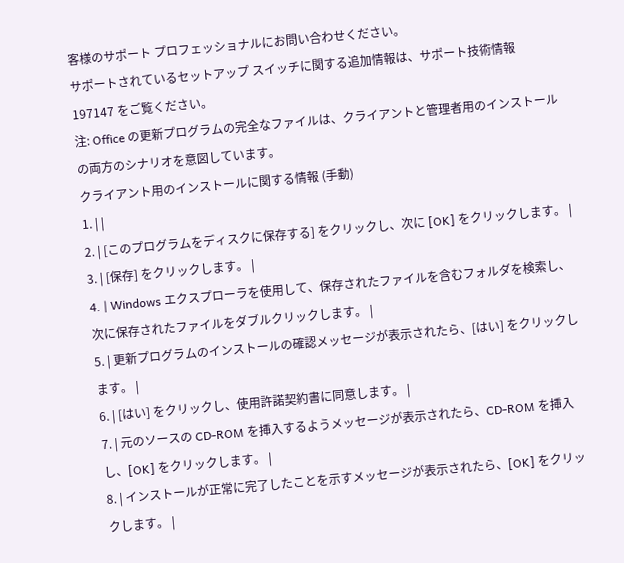客様のサポート プロフェッショナルにお問い合わせください。
サポートされているセットアップ スイッチに関する追加情報は、サポート技術情報 197147 をご覧ください。
注: Office の更新プログラムの完全なファイルは、クライアントと管理者用のインストールの両方のシナリオを意図しています。
クライアント用のインストールに関する情報 (手動)
1. | |
2. | [このプログラムをディスクに保存する] をクリックし、次に [OK] をクリックします。 |
3. | [保存] をクリックします。 |
4. | Windows エクスプローラを使用して、保存されたファイルを含むフォルダを検索し、次に保存されたファイルをダブルクリックします。 |
5. | 更新プログラムのインストールの確認メッセージが表示されたら、[はい] をクリックします。 |
6. | [はい] をクリックし、使用許諾契約書に同意します。 |
7. | 元のソースの CD-ROM を挿入するようメッセージが表示されたら、CD-ROM を挿入し、[OK] をクリックします。 |
8. | インストールが正常に完了したことを示すメッセージが表示されたら、[OK] をクリックします。 |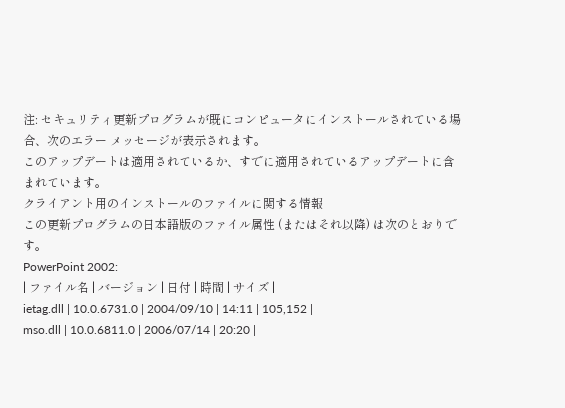注: セキュリティ更新プログラムが既にコンピュータにインストールされている場合、次のエラー メッセージが表示されます。
このアップデートは適用されているか、すでに適用されているアップデートに含まれています。
クライアント用のインストールのファイルに関する情報
この更新プログラムの日本語版のファイル属性 (またはそれ以降) は次のとおりです。
PowerPoint 2002:
| ファイル名 | バージョン | 日付 | 時間 | サイズ |
ietag.dll | 10.0.6731.0 | 2004/09/10 | 14:11 | 105,152 |
mso.dll | 10.0.6811.0 | 2006/07/14 | 20:20 |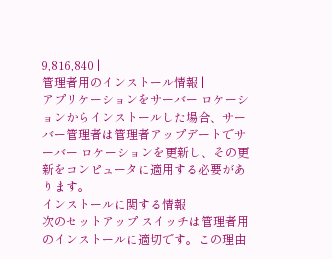9,816,840 |
管理者用のインストール情報 |
アプリケーションをサーバー ロケーションからインストールした場合、サーバー管理者は管理者アップデートでサーバー ロケーションを更新し、その更新をコンピュータに適用する必要があります。
インストールに関する情報
次のセットアップ スイッチは管理者用のインストールに適切です。この理由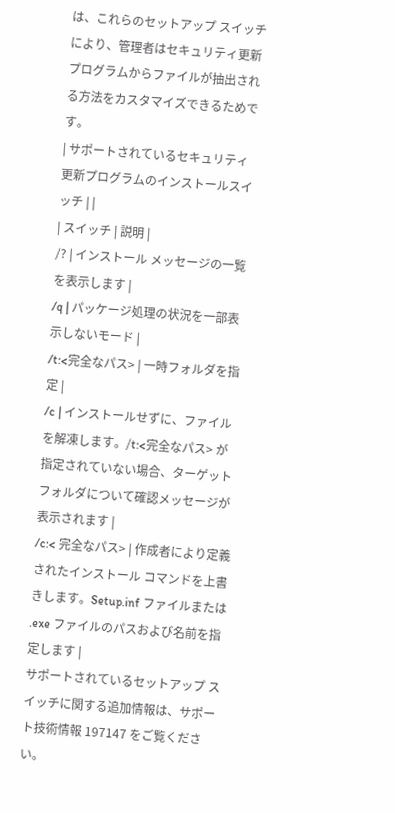は、これらのセットアップ スイッチにより、管理者はセキュリティ更新プログラムからファイルが抽出される方法をカスタマイズできるためです。
| サポートされているセキュリティ更新プログラムのインストールスイッチ | |
| スイッチ | 説明 |
/? | インストール メッセージの一覧を表示します |
/q | パッケージ処理の状況を一部表示しないモード |
/t:<完全なパス> | 一時フォルダを指定 |
/c | インストールせずに、ファイルを解凍します。/t:<完全なパス> が指定されていない場合、ターゲット フォルダについて確認メッセージが表示されます |
/c:< 完全なパス> | 作成者により定義されたインストール コマンドを上書きします。Setup.inf ファイルまたは .exe ファイルのパスおよび名前を指定します |
サポートされているセットアップ スイッチに関する追加情報は、サポート技術情報 197147 をご覧ください。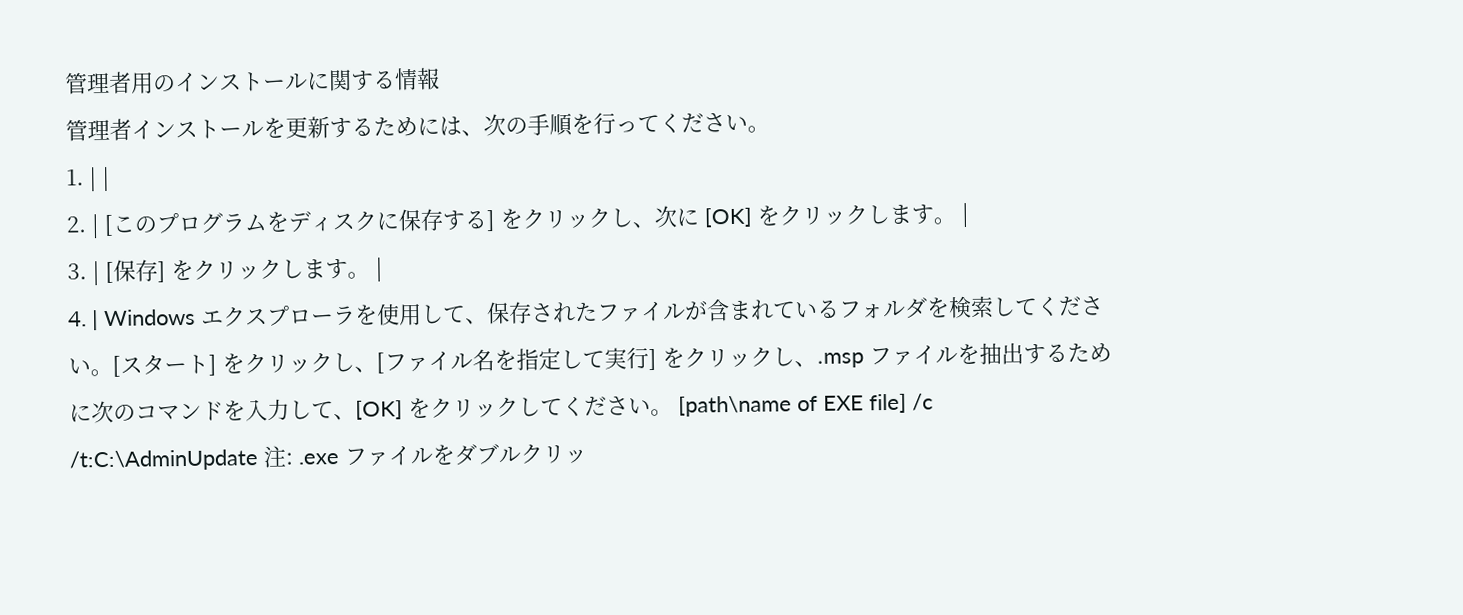管理者用のインストールに関する情報
管理者インストールを更新するためには、次の手順を行ってください。
1. | |
2. | [このプログラムをディスクに保存する] をクリックし、次に [OK] をクリックします。 |
3. | [保存] をクリックします。 |
4. | Windows エクスプローラを使用して、保存されたファイルが含まれているフォルダを検索してください。[スタート] をクリックし、[ファイル名を指定して実行] をクリックし、.msp ファイルを抽出するために次のコマンドを入力して、[OK] をクリックしてください。 [path\name of EXE file] /c /t:C:\AdminUpdate 注: .exe ファイルをダブルクリッ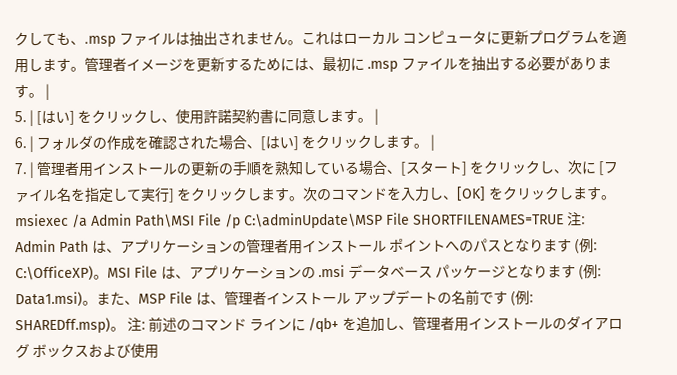クしても、.msp ファイルは抽出されません。これはローカル コンピュータに更新プログラムを適用します。管理者イメージを更新するためには、最初に .msp ファイルを抽出する必要があります。 |
5. | [はい] をクリックし、使用許諾契約書に同意します。 |
6. | フォルダの作成を確認された場合、[はい] をクリックします。 |
7. | 管理者用インストールの更新の手順を熟知している場合、[スタート] をクリックし、次に [ファイル名を指定して実行] をクリックします。次のコマンドを入力し、[OK] をクリックします。 msiexec /a Admin Path\MSI File /p C:\adminUpdate\MSP File SHORTFILENAMES=TRUE 注: Admin Path は、アプリケーションの管理者用インストール ポイントへのパスとなります (例: C:\OfficeXP)。MSI File は、アプリケーションの .msi データベース パッケージとなります (例: Data1.msi)。また、MSP File は、管理者インストール アップデートの名前です (例: SHAREDff.msp)。 注: 前述のコマンド ラインに /qb+ を追加し、管理者用インストールのダイアログ ボックスおよび使用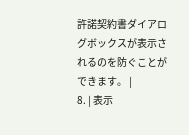許諾契約書ダイアログボックスが表示されるのを防ぐことができます。 |
8. | 表示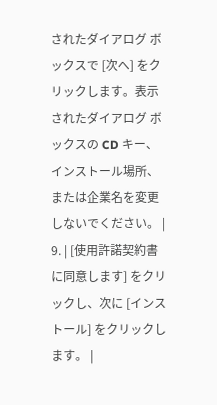されたダイアログ ボックスで [次へ] をクリックします。表示されたダイアログ ボックスの CD キー、インストール場所、または企業名を変更しないでください。 |
9. | [使用許諾契約書に同意します] をクリックし、次に [インストール] をクリックします。 |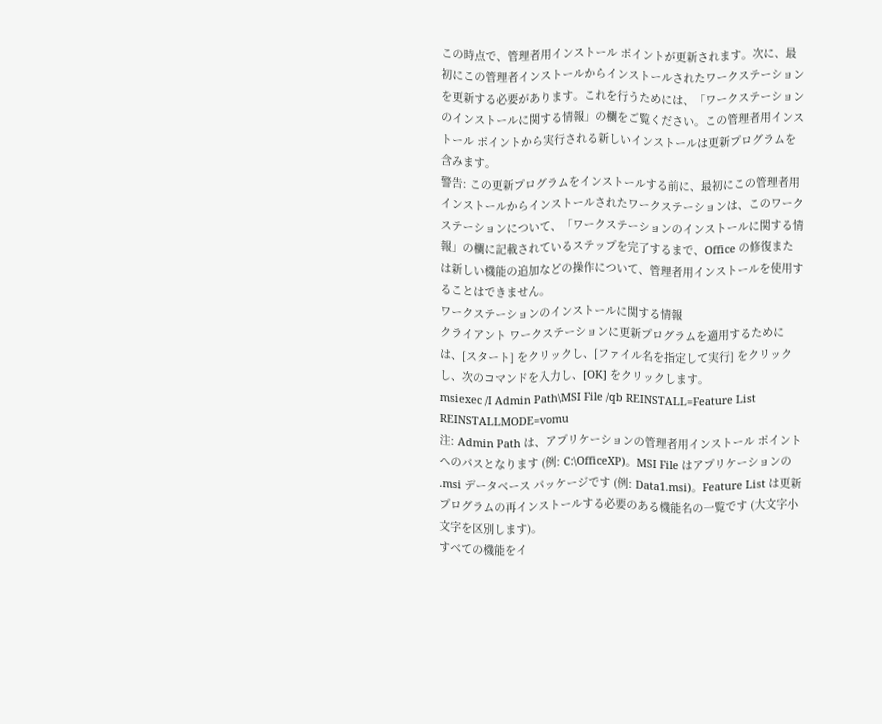この時点で、管理者用インストール ポイントが更新されます。次に、最初にこの管理者インストールからインストールされたワークステーションを更新する必要があります。これを行うためには、「ワークステーションのインストールに関する情報」の欄をご覧ください。この管理者用インストール ポイントから実行される新しいインストールは更新プログラムを含みます。
警告: この更新プログラムをインストールする前に、最初にこの管理者用インストールからインストールされたワークステーションは、このワークステーションについて、「ワークステーションのインストールに関する情報」の欄に記載されているステップを完了するまで、Office の修復または新しい機能の追加などの操作について、管理者用インストールを使用することはできません。
ワークステーションのインストールに関する情報
クライアント ワークステーションに更新プログラムを適用するためには、[スタート] をクリックし、[ファイル名を指定して実行] をクリックし、次のコマンドを入力し、[OK] をクリックします。
msiexec /I Admin Path\MSI File /qb REINSTALL=Feature List REINSTALLMODE=vomu
注: Admin Path は、アプリケーションの管理者用インストール ポイントへのパスとなります (例: C:\OfficeXP)。MSI File はアプリケーションの .msi データベース パッケージです (例: Data1.msi)。Feature List は更新プログラムの再インストールする必要のある機能名の一覧です (大文字小文字を区別します)。
すべての機能をイ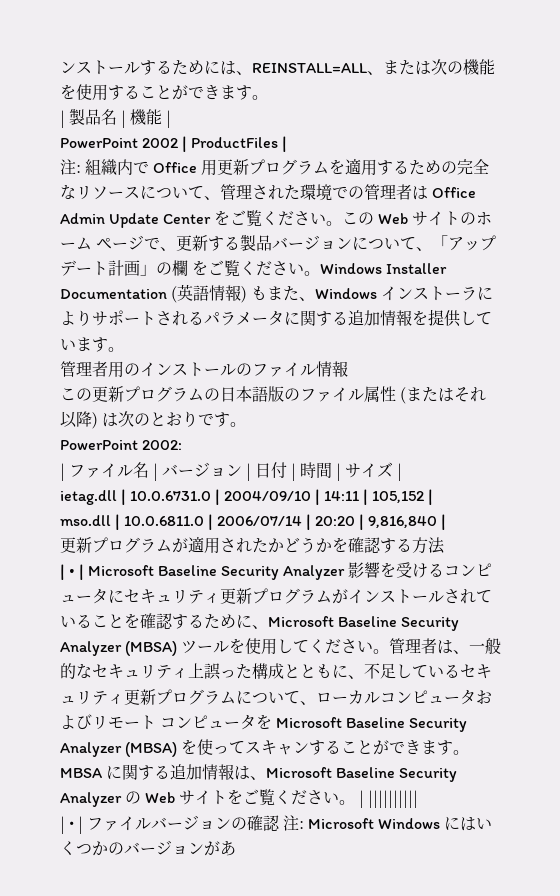ンストールするためには、REINSTALL=ALL、または次の機能を使用することができます。
| 製品名 | 機能 |
PowerPoint 2002 | ProductFiles |
注: 組織内で Office 用更新プログラムを適用するための完全なリソースについて、管理された環境での管理者は Office Admin Update Center をご覧ください。この Web サイトのホーム ページで、更新する製品バージョンについて、「アップデート計画」の欄 をご覧ください。Windows Installer Documentation (英語情報) もまた、Windows インストーラによりサポートされるパラメータに関する追加情報を提供しています。
管理者用のインストールのファイル情報
この更新プログラムの日本語版のファイル属性 (またはそれ以降) は次のとおりです。
PowerPoint 2002:
| ファイル名 | バージョン | 日付 | 時間 | サイズ |
ietag.dll | 10.0.6731.0 | 2004/09/10 | 14:11 | 105,152 |
mso.dll | 10.0.6811.0 | 2006/07/14 | 20:20 | 9,816,840 |
更新プログラムが適用されたかどうかを確認する方法
| • | Microsoft Baseline Security Analyzer 影響を受けるコンピュータにセキュリティ更新プログラムがインストールされていることを確認するために、Microsoft Baseline Security Analyzer (MBSA) ツールを使用してください。管理者は、一般的なセキュリティ上誤った構成とともに、不足しているセキュリティ更新プログラムについて、ローカルコンピュータおよびリモート コンピュータを Microsoft Baseline Security Analyzer (MBSA) を使ってスキャンすることができます。MBSA に関する追加情報は、Microsoft Baseline Security Analyzer の Web サイトをご覧ください。 | ||||||||||
| • | ファイルバージョンの確認 注: Microsoft Windows にはいくつかのバージョンがあ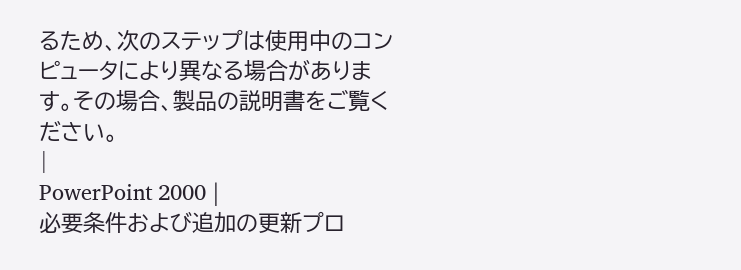るため、次のステップは使用中のコンピュータにより異なる場合があります。その場合、製品の説明書をご覧ください。
|
PowerPoint 2000 |
必要条件および追加の更新プロ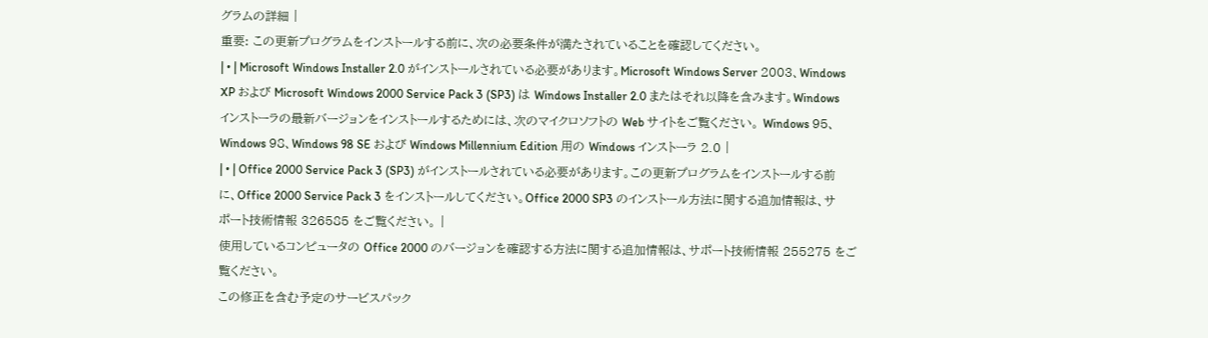グラムの詳細 |
重要: この更新プログラムをインストールする前に、次の必要条件が満たされていることを確認してください。
| • | Microsoft Windows Installer 2.0 がインストールされている必要があります。Microsoft Windows Server 2003、Windows XP および Microsoft Windows 2000 Service Pack 3 (SP3) は Windows Installer 2.0 またはそれ以降を含みます。Windows インストーラの最新バージョンをインストールするためには、次のマイクロソフトの Web サイトをご覧ください。 Windows 95、Windows 98、Windows 98 SE および Windows Millennium Edition 用の Windows インストーラ 2.0 |
| • | Office 2000 Service Pack 3 (SP3) がインストールされている必要があります。この更新プログラムをインストールする前に、Office 2000 Service Pack 3 をインストールしてください。Office 2000 SP3 のインストール方法に関する追加情報は、サポート技術情報 326585 をご覧ください。 |
使用しているコンピュータの Office 2000 のバージョンを確認する方法に関する追加情報は、サポート技術情報 255275 をご覧ください。
この修正を含む予定のサービスパック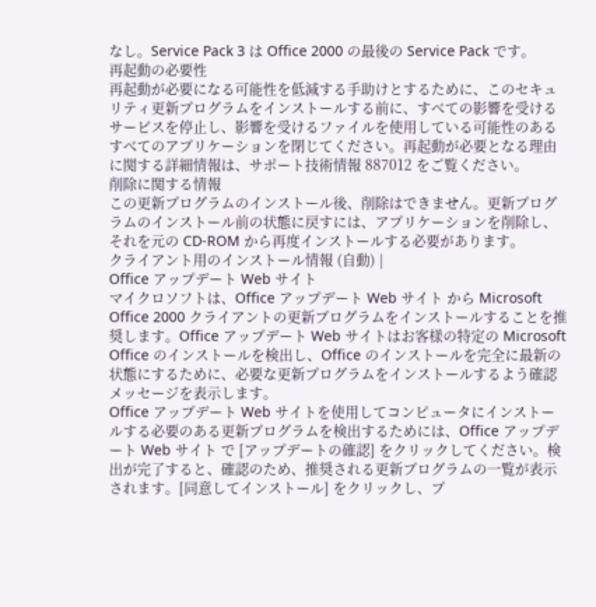なし。Service Pack 3 は Office 2000 の最後の Service Pack です。
再起動の必要性
再起動が必要になる可能性を低減する手助けとするために、このセキュリティ更新プログラムをインストールする前に、すべての影響を受けるサービスを停止し、影響を受けるファイルを使用している可能性のあるすべてのアプリケーションを閉じてください。再起動が必要となる理由に関する詳細情報は、サポート技術情報 887012 をご覧ください。
削除に関する情報
この更新プログラムのインストール後、削除はできません。更新プログラムのインストール前の状態に戻すには、アプリケーションを削除し、それを元の CD-ROM から再度インストールする必要があります。
クライアント用のインストール情報 (自動) |
Office アップデート Web サイト
マイクロソフトは、Office アップデート Web サイト から Microsoft Office 2000 クライアントの更新プログラムをインストールすることを推奨します。Office アップデート Web サイトはお客様の特定の Microsoft Office のインストールを検出し、Office のインストールを完全に最新の状態にするために、必要な更新プログラムをインストールするよう確認メッセージを表示します。
Office アップデート Web サイトを使用してコンピュータにインストールする必要のある更新プログラムを検出するためには、Office アップデート Web サイト で [アップデートの確認] をクリックしてください。検出が完了すると、確認のため、推奨される更新プログラムの一覧が表示されます。[同意してインストール] をクリックし、プ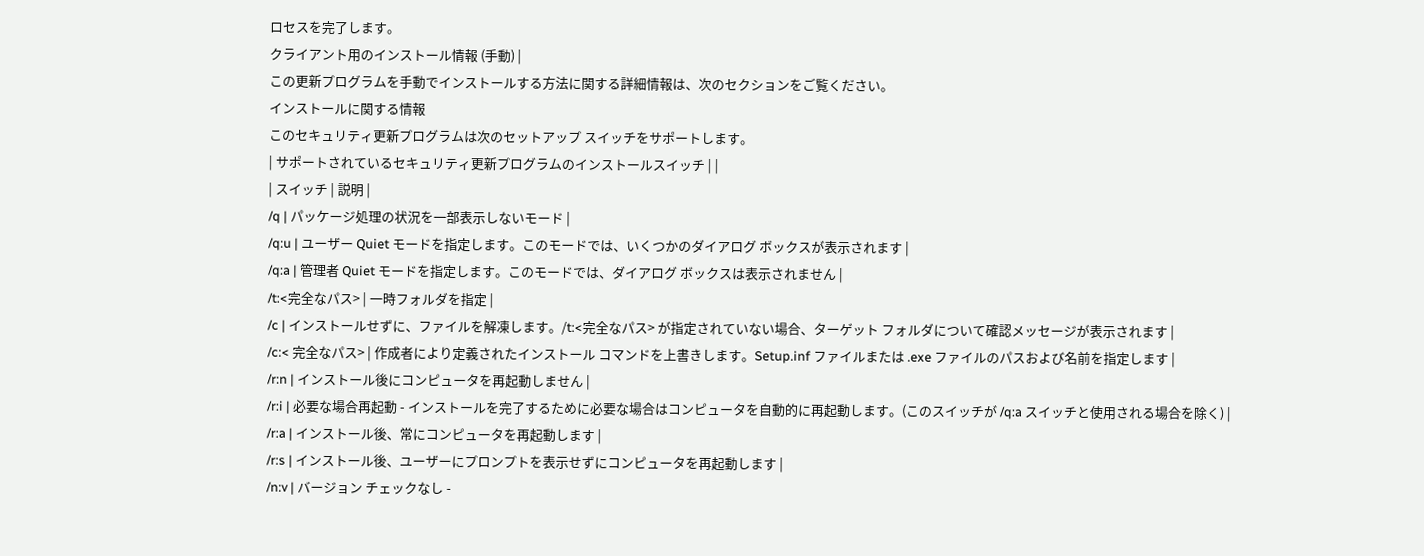ロセスを完了します。
クライアント用のインストール情報 (手動) |
この更新プログラムを手動でインストールする方法に関する詳細情報は、次のセクションをご覧ください。
インストールに関する情報
このセキュリティ更新プログラムは次のセットアップ スイッチをサポートします。
| サポートされているセキュリティ更新プログラムのインストールスイッチ | |
| スイッチ | 説明 |
/q | パッケージ処理の状況を一部表示しないモード |
/q:u | ユーザー Quiet モードを指定します。このモードでは、いくつかのダイアログ ボックスが表示されます |
/q:a | 管理者 Quiet モードを指定します。このモードでは、ダイアログ ボックスは表示されません |
/t:<完全なパス> | 一時フォルダを指定 |
/c | インストールせずに、ファイルを解凍します。/t:<完全なパス> が指定されていない場合、ターゲット フォルダについて確認メッセージが表示されます |
/c:< 完全なパス> | 作成者により定義されたインストール コマンドを上書きします。Setup.inf ファイルまたは .exe ファイルのパスおよび名前を指定します |
/r:n | インストール後にコンピュータを再起動しません |
/r:i | 必要な場合再起動 - インストールを完了するために必要な場合はコンピュータを自動的に再起動します。(このスイッチが /q:a スイッチと使用される場合を除く) |
/r:a | インストール後、常にコンピュータを再起動します |
/r:s | インストール後、ユーザーにプロンプトを表示せずにコンピュータを再起動します |
/n:v | バージョン チェックなし -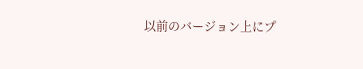以前のバージョン上にプ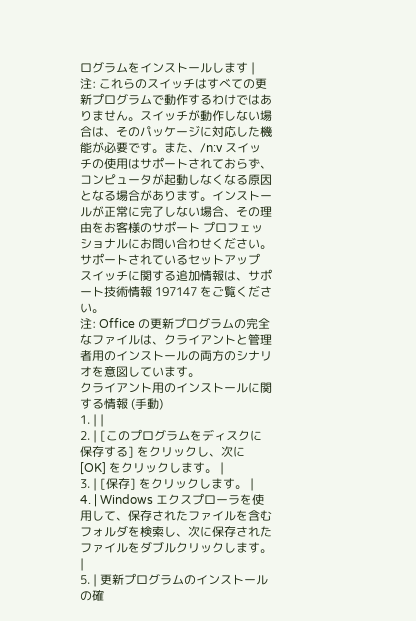ログラムをインストールします |
注: これらのスイッチはすべての更新プログラムで動作するわけではありません。スイッチが動作しない場合は、そのパッケージに対応した機能が必要です。また、/n:v スイッチの使用はサポートされておらず、コンピュータが起動しなくなる原因となる場合があります。インストールが正常に完了しない場合、その理由をお客様のサポート プロフェッショナルにお問い合わせください。
サポートされているセットアップ スイッチに関する追加情報は、サポート技術情報 197147 をご覧ください。
注: Office の更新プログラムの完全なファイルは、クライアントと管理者用のインストールの両方のシナリオを意図しています。
クライアント用のインストールに関する情報 (手動)
1. | |
2. | [このプログラムをディスクに保存する] をクリックし、次に [OK] をクリックします。 |
3. | [保存] をクリックします。 |
4. | Windows エクスプローラを使用して、保存されたファイルを含むフォルダを検索し、次に保存されたファイルをダブルクリックします。 |
5. | 更新プログラムのインストールの確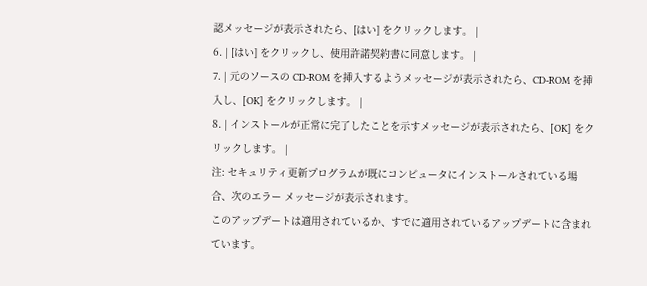認メッセージが表示されたら、[はい] をクリックします。 |
6. | [はい] をクリックし、使用許諾契約書に同意します。 |
7. | 元のソースの CD-ROM を挿入するようメッセージが表示されたら、CD-ROM を挿入し、[OK] をクリックします。 |
8. | インストールが正常に完了したことを示すメッセージが表示されたら、[OK] をクリックします。 |
注: セキュリティ更新プログラムが既にコンピュータにインストールされている場合、次のエラー メッセージが表示されます。
このアップデートは適用されているか、すでに適用されているアップデートに含まれています。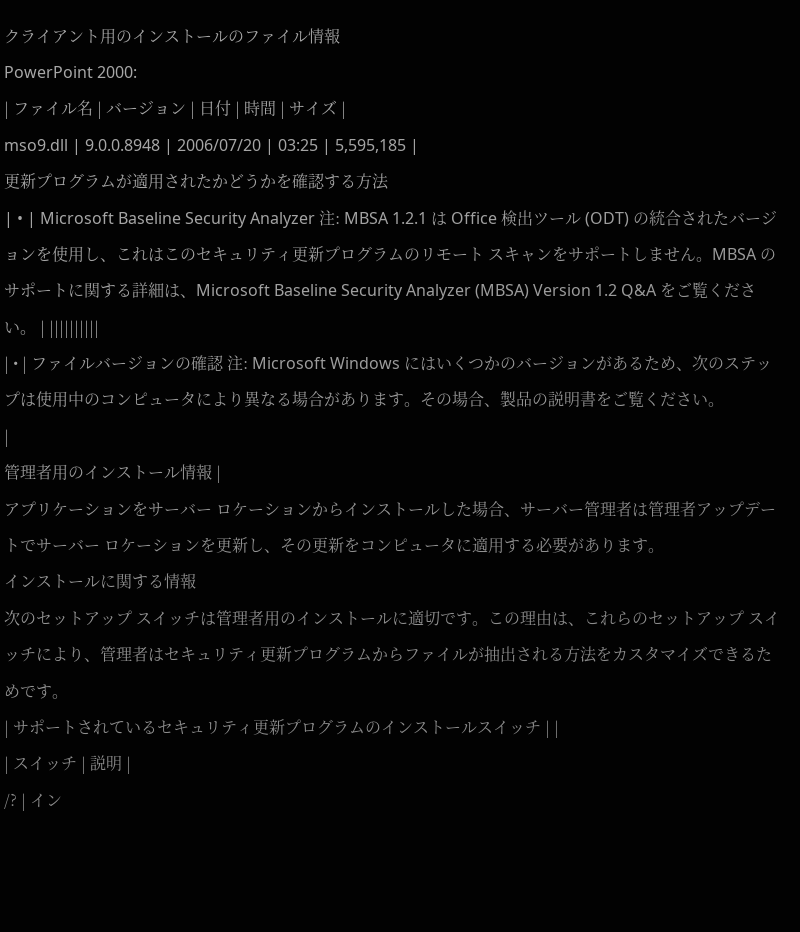クライアント用のインストールのファイル情報
PowerPoint 2000:
| ファイル名 | バージョン | 日付 | 時間 | サイズ |
mso9.dll | 9.0.0.8948 | 2006/07/20 | 03:25 | 5,595,185 |
更新プログラムが適用されたかどうかを確認する方法
| • | Microsoft Baseline Security Analyzer 注: MBSA 1.2.1 は Office 検出ツール (ODT) の統合されたバージョンを使用し、これはこのセキュリティ更新プログラムのリモート スキャンをサポートしません。MBSA のサポートに関する詳細は、Microsoft Baseline Security Analyzer (MBSA) Version 1.2 Q&A をご覧ください。 | ||||||||||
| • | ファイルバージョンの確認 注: Microsoft Windows にはいくつかのバージョンがあるため、次のステップは使用中のコンピュータにより異なる場合があります。その場合、製品の説明書をご覧ください。
|
管理者用のインストール情報 |
アプリケーションをサーバー ロケーションからインストールした場合、サーバー管理者は管理者アップデートでサーバー ロケーションを更新し、その更新をコンピュータに適用する必要があります。
インストールに関する情報
次のセットアップ スイッチは管理者用のインストールに適切です。この理由は、これらのセットアップ スイッチにより、管理者はセキュリティ更新プログラムからファイルが抽出される方法をカスタマイズできるためです。
| サポートされているセキュリティ更新プログラムのインストールスイッチ | |
| スイッチ | 説明 |
/? | イン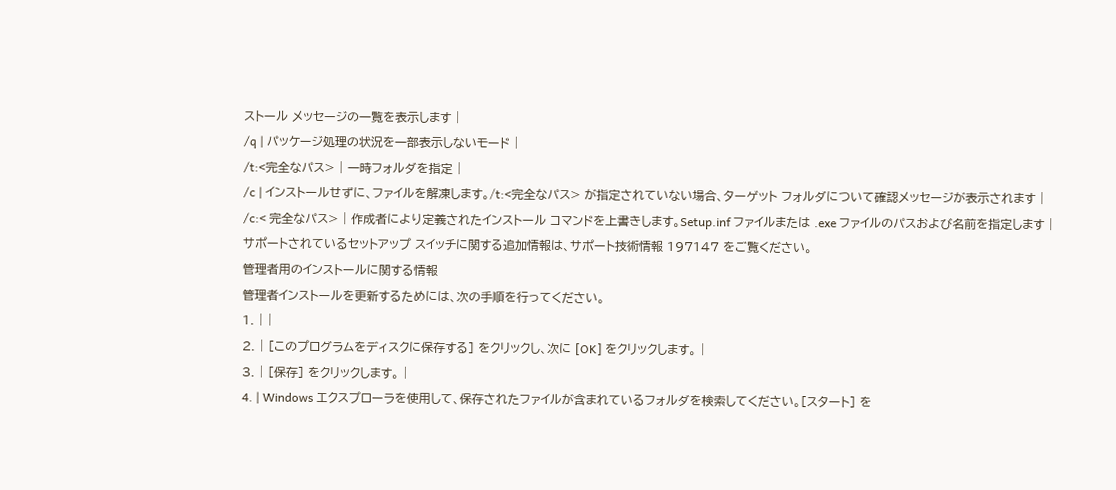ストール メッセージの一覧を表示します |
/q | パッケージ処理の状況を一部表示しないモード |
/t:<完全なパス> | 一時フォルダを指定 |
/c | インストールせずに、ファイルを解凍します。/t:<完全なパス> が指定されていない場合、ターゲット フォルダについて確認メッセージが表示されます |
/c:< 完全なパス> | 作成者により定義されたインストール コマンドを上書きします。Setup.inf ファイルまたは .exe ファイルのパスおよび名前を指定します |
サポートされているセットアップ スイッチに関する追加情報は、サポート技術情報 197147 をご覧ください。
管理者用のインストールに関する情報
管理者インストールを更新するためには、次の手順を行ってください。
1. | |
2. | [このプログラムをディスクに保存する] をクリックし、次に [OK] をクリックします。 |
3. | [保存] をクリックします。 |
4. | Windows エクスプローラを使用して、保存されたファイルが含まれているフォルダを検索してください。[スタート] を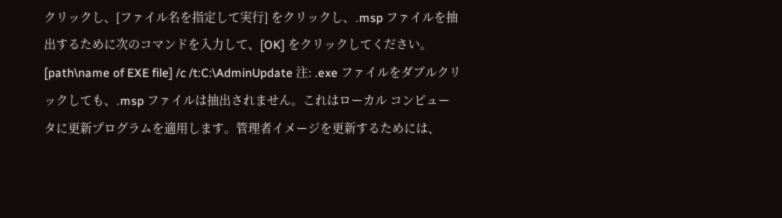クリックし、[ファイル名を指定して実行] をクリックし、.msp ファイルを抽出するために次のコマンドを入力して、[OK] をクリックしてください。 [path\name of EXE file] /c /t:C:\AdminUpdate 注: .exe ファイルをダブルクリックしても、.msp ファイルは抽出されません。これはローカル コンピュータに更新プログラムを適用します。管理者イメージを更新するためには、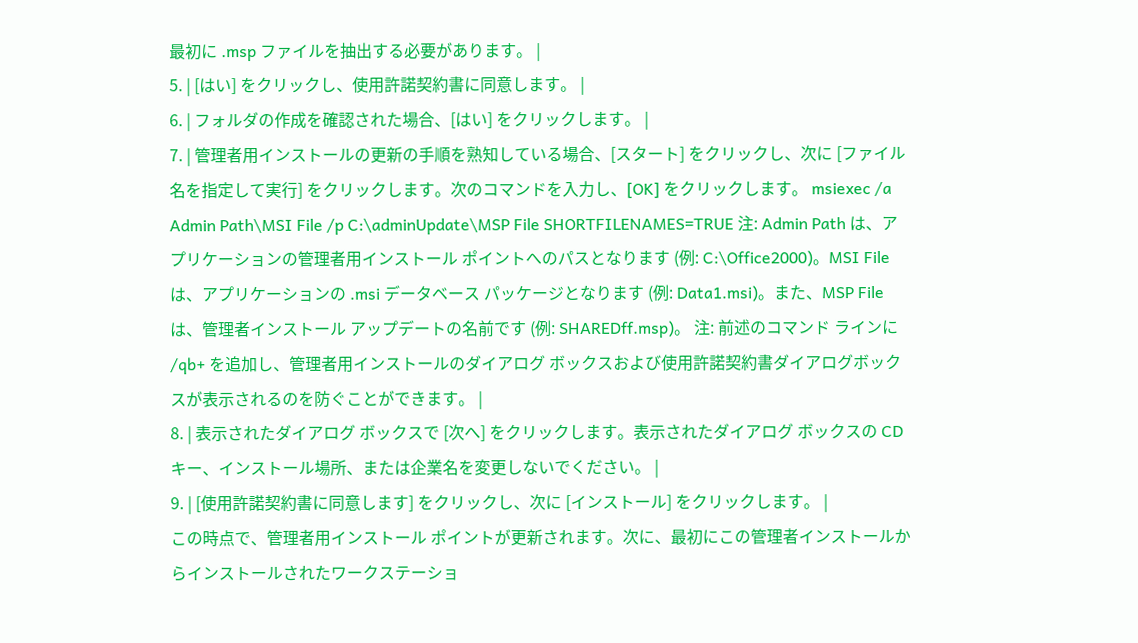最初に .msp ファイルを抽出する必要があります。 |
5. | [はい] をクリックし、使用許諾契約書に同意します。 |
6. | フォルダの作成を確認された場合、[はい] をクリックします。 |
7. | 管理者用インストールの更新の手順を熟知している場合、[スタート] をクリックし、次に [ファイル名を指定して実行] をクリックします。次のコマンドを入力し、[OK] をクリックします。 msiexec /a Admin Path\MSI File /p C:\adminUpdate\MSP File SHORTFILENAMES=TRUE 注: Admin Path は、アプリケーションの管理者用インストール ポイントへのパスとなります (例: C:\Office2000)。MSI File は、アプリケーションの .msi データベース パッケージとなります (例: Data1.msi)。また、MSP File は、管理者インストール アップデートの名前です (例: SHAREDff.msp)。 注: 前述のコマンド ラインに /qb+ を追加し、管理者用インストールのダイアログ ボックスおよび使用許諾契約書ダイアログボックスが表示されるのを防ぐことができます。 |
8. | 表示されたダイアログ ボックスで [次へ] をクリックします。表示されたダイアログ ボックスの CD キー、インストール場所、または企業名を変更しないでください。 |
9. | [使用許諾契約書に同意します] をクリックし、次に [インストール] をクリックします。 |
この時点で、管理者用インストール ポイントが更新されます。次に、最初にこの管理者インストールからインストールされたワークステーショ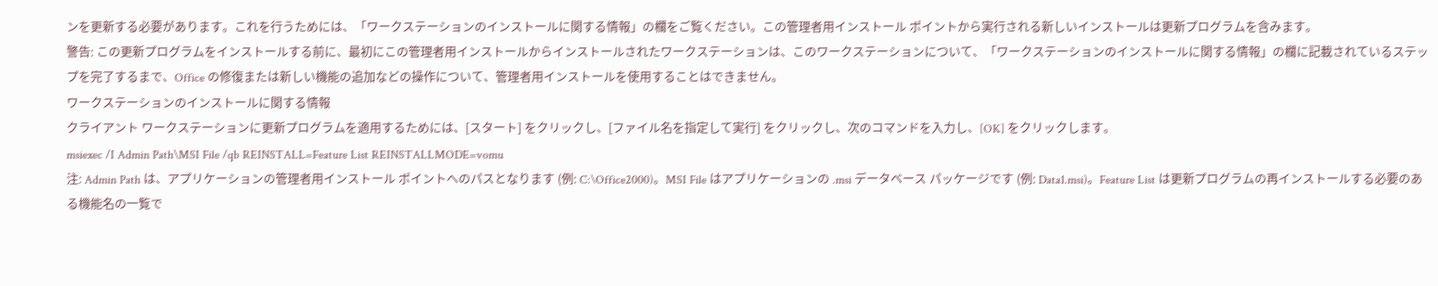ンを更新する必要があります。これを行うためには、「ワークステーションのインストールに関する情報」の欄をご覧ください。この管理者用インストール ポイントから実行される新しいインストールは更新プログラムを含みます。
警告: この更新プログラムをインストールする前に、最初にこの管理者用インストールからインストールされたワークステーションは、このワークステーションについて、「ワークステーションのインストールに関する情報」の欄に記載されているステップを完了するまで、Office の修復または新しい機能の追加などの操作について、管理者用インストールを使用することはできません。
ワークステーションのインストールに関する情報
クライアント ワークステーションに更新プログラムを適用するためには、[スタート] をクリックし、[ファイル名を指定して実行] をクリックし、次のコマンドを入力し、[OK] をクリックします。
msiexec /I Admin Path\MSI File /qb REINSTALL=Feature List REINSTALLMODE=vomu
注: Admin Path は、アプリケーションの管理者用インストール ポイントへのパスとなります (例: C:\Office2000)。MSI File はアプリケーションの .msi データベース パッケージです (例: Data1.msi)。Feature List は更新プログラムの再インストールする必要のある機能名の一覧で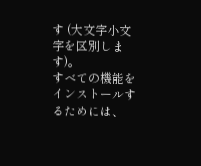す (大文字小文字を区別します)。
すべての機能をインストールするためには、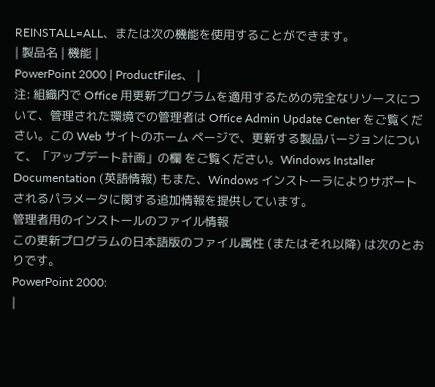REINSTALL=ALL、または次の機能を使用することができます。
| 製品名 | 機能 |
PowerPoint 2000 | ProductFiles、 |
注: 組織内で Office 用更新プログラムを適用するための完全なリソースについて、管理された環境での管理者は Office Admin Update Center をご覧ください。この Web サイトのホーム ページで、更新する製品バージョンについて、「アップデート計画」の欄 をご覧ください。Windows Installer Documentation (英語情報) もまた、Windows インストーラによりサポートされるパラメータに関する追加情報を提供しています。
管理者用のインストールのファイル情報
この更新プログラムの日本語版のファイル属性 (またはそれ以降) は次のとおりです。
PowerPoint 2000:
|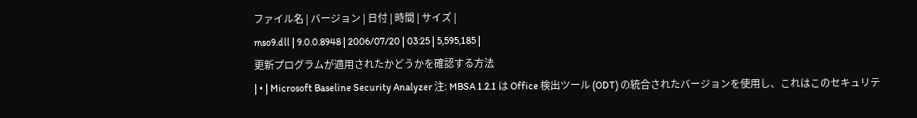ファイル名 | バージョン | 日付 | 時間 | サイズ |
mso9.dll | 9.0.0.8948 | 2006/07/20 | 03:25 | 5,595,185 |
更新プログラムが適用されたかどうかを確認する方法
| • | Microsoft Baseline Security Analyzer 注: MBSA 1.2.1 は Office 検出ツール (ODT) の統合されたバージョンを使用し、これはこのセキュリテ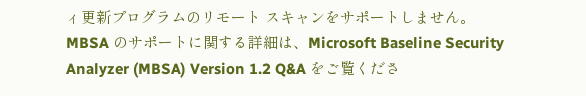ィ更新プログラムのリモート スキャンをサポートしません。MBSA のサポートに関する詳細は、Microsoft Baseline Security Analyzer (MBSA) Version 1.2 Q&A をご覧くださ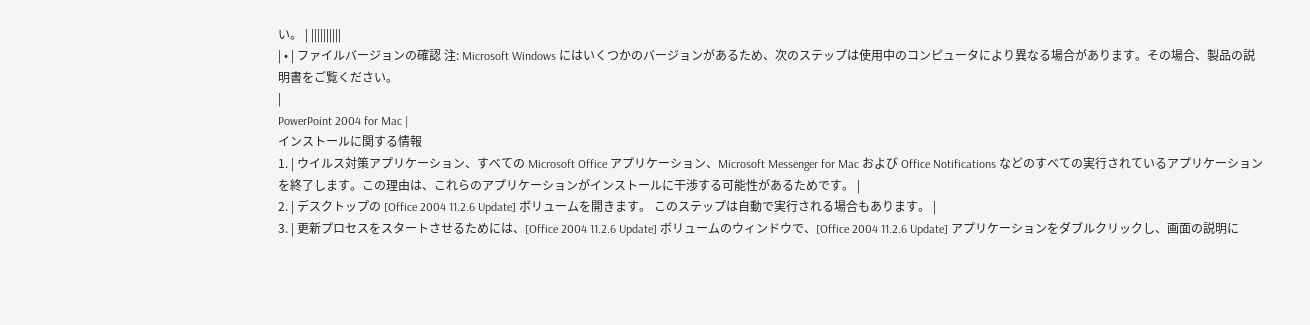い。 | ||||||||||
| • | ファイルバージョンの確認 注: Microsoft Windows にはいくつかのバージョンがあるため、次のステップは使用中のコンピュータにより異なる場合があります。その場合、製品の説明書をご覧ください。
|
PowerPoint 2004 for Mac |
インストールに関する情報
1. | ウイルス対策アプリケーション、すべての Microsoft Office アプリケーション、Microsoft Messenger for Mac および Office Notifications などのすべての実行されているアプリケーションを終了します。この理由は、これらのアプリケーションがインストールに干渉する可能性があるためです。 |
2. | デスクトップの [Office 2004 11.2.6 Update] ボリュームを開きます。 このステップは自動で実行される場合もあります。 |
3. | 更新プロセスをスタートさせるためには、[Office 2004 11.2.6 Update] ボリュームのウィンドウで、[Office 2004 11.2.6 Update] アプリケーションをダブルクリックし、画面の説明に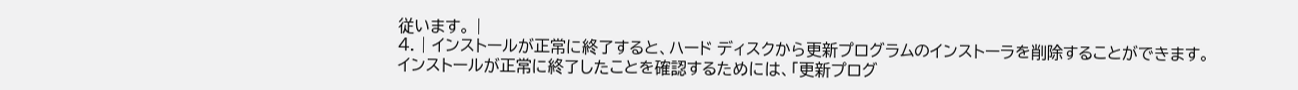従います。 |
4. | インストールが正常に終了すると、ハード ディスクから更新プログラムのインストーラを削除することができます。 インストールが正常に終了したことを確認するためには、「更新プログ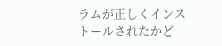ラムが正しくインストールされたかど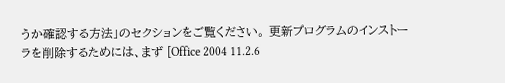うか確認する方法」のセクションをご覧ください。 更新プログラムのインストーラを削除するためには、まず [Office 2004 11.2.6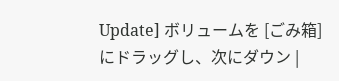Update] ボリュームを [ごみ箱] にドラッグし、次にダウン |